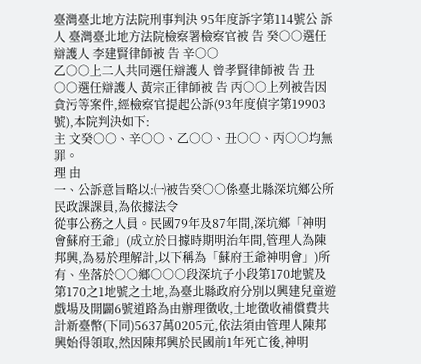臺灣臺北地方法院刑事判決 95年度訴字第114號公 訴 人 臺灣臺北地方法院檢察署檢察官被 告 癸○○選任辯護人 李建賢律師被 告 辛○○
乙○○上二人共同選任辯護人 曾孝賢律師被 告 丑○○選任辯護人 黃宗正律師被 告 丙○○上列被告因貪污等案件,經檢察官提起公訴(93年度偵字第19903號),本院判決如下:
主 文癸○○、辛○○、乙○○、丑○○、丙○○均無罪。
理 由
一、公訴意旨略以:㈠被告癸○○係臺北縣深坑鄉公所民政課課員,為依據法令
從事公務之人員。民國79年及87年間,深坑鄉「神明會蘇府王爺」(成立於日據時期明治年間,管理人為陳邦興,為易於理解計,以下稱為「蘇府王爺神明會」)所有、坐落於○○鄉○○○段深坑子小段第170地號及第170之1地號之土地,為臺北縣政府分別以興建兒童遊戲場及開闢6號道路為由辦理徵收,土地徵收補償費共計新臺幣(下同)5637萬0205元,依法須由管理人陳邦興始得領取,然因陳邦興於民國前1年死亡後,神明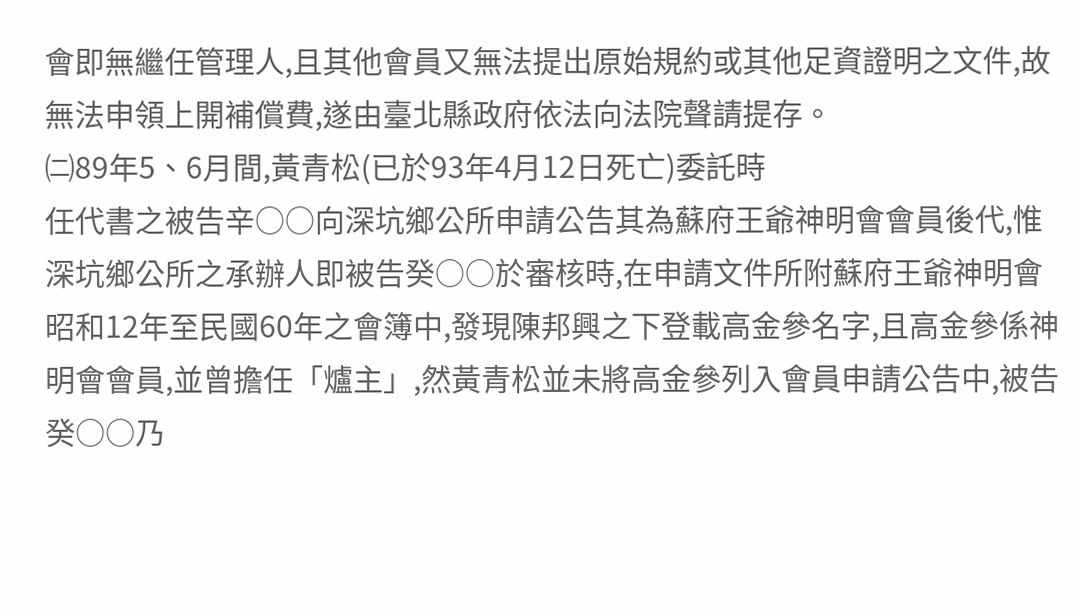會即無繼任管理人,且其他會員又無法提出原始規約或其他足資證明之文件,故無法申領上開補償費,遂由臺北縣政府依法向法院聲請提存。
㈡89年5、6月間,黃青松(已於93年4月12日死亡)委託時
任代書之被告辛○○向深坑鄉公所申請公告其為蘇府王爺神明會會員後代,惟深坑鄉公所之承辦人即被告癸○○於審核時,在申請文件所附蘇府王爺神明會昭和12年至民國60年之會簿中,發現陳邦興之下登載高金參名字,且高金參係神明會會員,並曾擔任「爐主」,然黃青松並未將高金參列入會員申請公告中,被告癸○○乃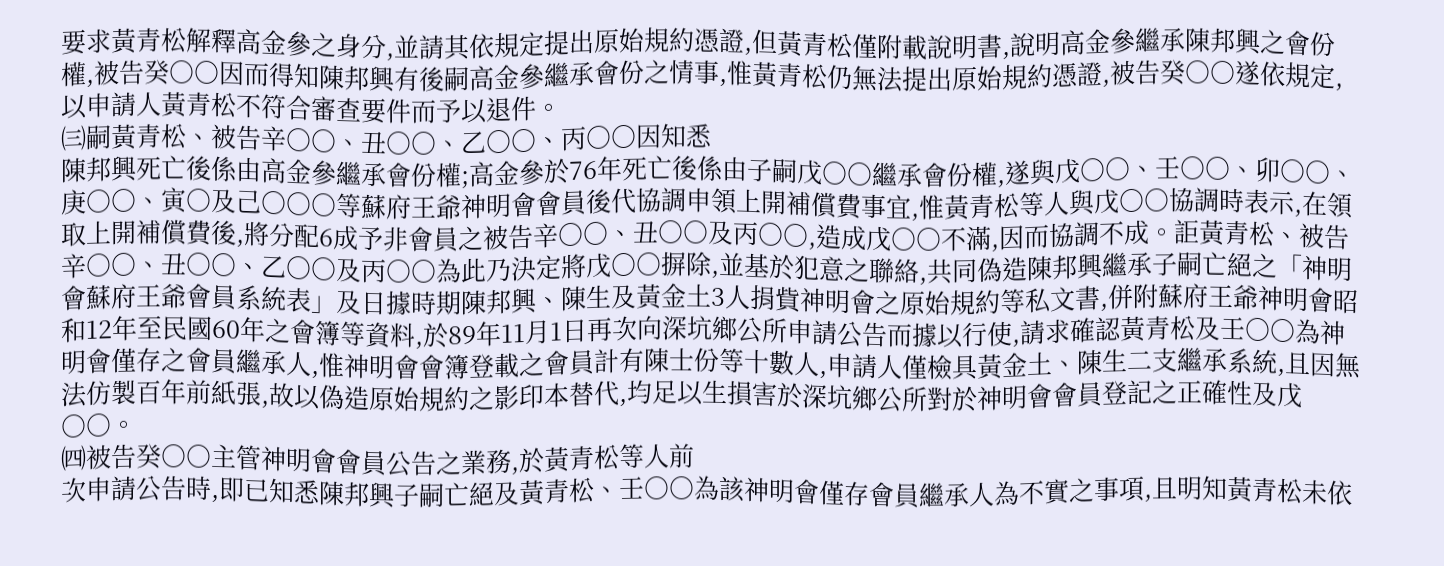要求黃青松解釋高金參之身分,並請其依規定提出原始規約憑證,但黃青松僅附載說明書,說明高金參繼承陳邦興之會份權,被告癸○○因而得知陳邦興有後嗣高金參繼承會份之情事,惟黃青松仍無法提出原始規約憑證,被告癸○○遂依規定,以申請人黃青松不符合審查要件而予以退件。
㈢嗣黃青松、被告辛○○、丑○○、乙○○、丙○○因知悉
陳邦興死亡後係由高金參繼承會份權;高金參於76年死亡後係由子嗣戊○○繼承會份權,遂與戊○○、壬○○、卯○○、庚○○、寅○及己○○○等蘇府王爺神明會會員後代協調申領上開補償費事宜,惟黃青松等人與戊○○協調時表示,在領取上開補償費後,將分配6成予非會員之被告辛○○、丑○○及丙○○,造成戊○○不滿,因而協調不成。詎黃青松、被告辛○○、丑○○、乙○○及丙○○為此乃決定將戊○○摒除,並基於犯意之聯絡,共同偽造陳邦興繼承子嗣亡絕之「神明會蘇府王爺會員系統表」及日據時期陳邦興、陳生及黃金土3人捐貲神明會之原始規約等私文書,併附蘇府王爺神明會昭和12年至民國60年之會簿等資料,於89年11月1日再次向深坑鄉公所申請公告而據以行使,請求確認黃青松及壬○○為神明會僅存之會員繼承人,惟神明會會簿登載之會員計有陳士份等十數人,申請人僅檢具黃金土、陳生二支繼承系統,且因無法仿製百年前紙張,故以偽造原始規約之影印本替代,均足以生損害於深坑鄉公所對於神明會會員登記之正確性及戊○○。
㈣被告癸○○主管神明會會員公告之業務,於黃青松等人前
次申請公告時,即已知悉陳邦興子嗣亡絕及黃青松、壬○○為該神明會僅存會員繼承人為不實之事項,且明知黃青松未依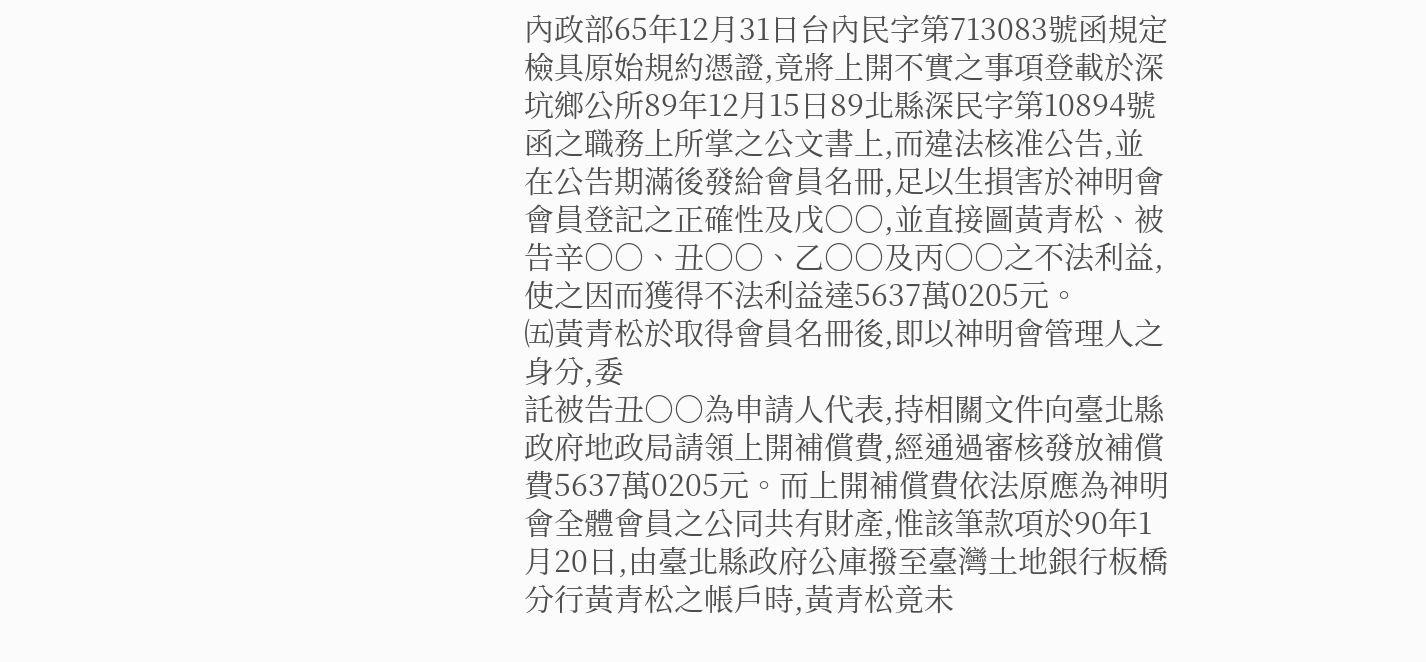內政部65年12月31日台內民字第713083號函規定檢具原始規約憑證,竟將上開不實之事項登載於深坑鄉公所89年12月15日89北縣深民字第10894號函之職務上所掌之公文書上,而違法核准公告,並在公告期滿後發給會員名冊,足以生損害於神明會會員登記之正確性及戊○○,並直接圖黃青松、被告辛○○、丑○○、乙○○及丙○○之不法利益,使之因而獲得不法利益達5637萬0205元。
㈤黃青松於取得會員名冊後,即以神明會管理人之身分,委
託被告丑○○為申請人代表,持相關文件向臺北縣政府地政局請領上開補償費,經通過審核發放補償費5637萬0205元。而上開補償費依法原應為神明會全體會員之公同共有財產,惟該筆款項於90年1月20日,由臺北縣政府公庫撥至臺灣土地銀行板橋分行黃青松之帳戶時,黃青松竟未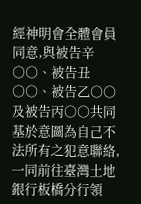經神明會全體會員同意,與被告辛○○、被告丑○○、被告乙○○及被告丙○○共同基於意圖為自己不法所有之犯意聯絡,一同前往臺灣土地銀行板橋分行領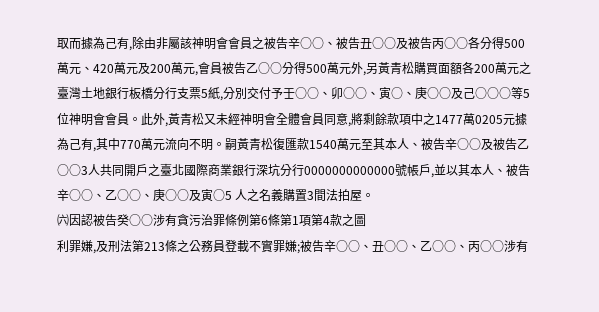取而據為己有,除由非屬該神明會會員之被告辛○○、被告丑○○及被告丙○○各分得500萬元、420萬元及200萬元,會員被告乙○○分得500萬元外,另黃青松購買面額各200萬元之臺灣土地銀行板橋分行支票5紙,分別交付予壬○○、卯○○、寅○、庚○○及己○○○等5位神明會會員。此外,黃青松又未經神明會全體會員同意,將剩餘款項中之1477萬0205元據為己有,其中770萬元流向不明。嗣黃青松復匯款1540萬元至其本人、被告辛○○及被告乙○○3人共同開戶之臺北國際商業銀行深坑分行0000000000000號帳戶,並以其本人、被告辛○○、乙○○、庚○○及寅○5 人之名義購置3間法拍屋。
㈥因認被告癸○○涉有貪污治罪條例第6條第1項第4款之圖
利罪嫌,及刑法第213條之公務員登載不實罪嫌;被告辛○○、丑○○、乙○○、丙○○涉有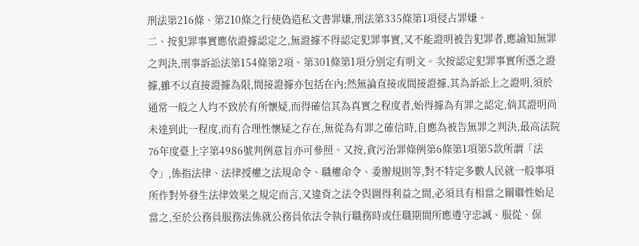刑法第216條、第210條之行使偽造私文書罪嫌,刑法第335條第1項侵占罪嫌。
二、按犯罪事實應依證據認定之,無證據不得認定犯罪事實,又不能證明被告犯罪者,應諭知無罪之判決,刑事訴訟法第154條第2項、第301條第1項分別定有明文。次按認定犯罪事實所憑之證據,雖不以直接證據為限,間接證據亦包括在內;然無論直接或間接證據,其為訴訟上之證明,須於通常一般之人均不致於有所懷疑,而得確信其為真實之程度者,始得據為有罪之認定,倘其證明尚未達到此一程度,而有合理性懷疑之存在,無從為有罪之確信時,自應為被告無罪之判決,最高法院76年度臺上字第4986號判例意旨亦可參照。又按,貪污治罪條例第6條第1項第5款所謂「法令」,係指法律、法律授權之法規命令、職權命令、委辦規則等,對不特定多數人民就一般事項所作對外發生法律效果之規定而言,又違背之法令與圖得利益之間,必須具有相當之關聯性始足當之,至於公務員服務法係就公務員依法令執行職務時或任職期間所應遵守忠誠、服從、保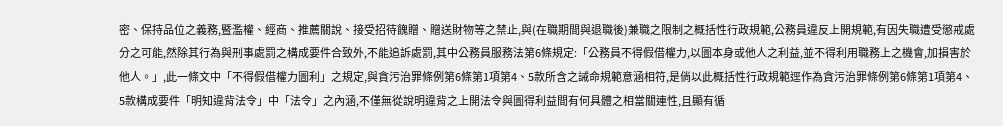密、保持品位之義務,暨濫權、經商、推薦關說、接受招待餽贈、贈送財物等之禁止,與(在職期間與退職後)兼職之限制之概括性行政規範,公務員違反上開規範,有因失職遭受懲戒處分之可能,然除其行為與刑事處罰之構成要件合致外,不能追訴處罰,其中公務員服務法第6條規定:「公務員不得假借權力,以圖本身或他人之利益,並不得利用職務上之機會,加損害於他人。」,此一條文中「不得假借權力圖利」之規定,與貪污治罪條例第6條第1項第4、5款所含之誡命規範意涵相符,是倘以此概括性行政規範逕作為貪污治罪條例第6條第1項第4、5款構成要件「明知違背法令」中「法令」之內涵,不僅無從說明違背之上開法令與圖得利益間有何具體之相當關連性,且顯有循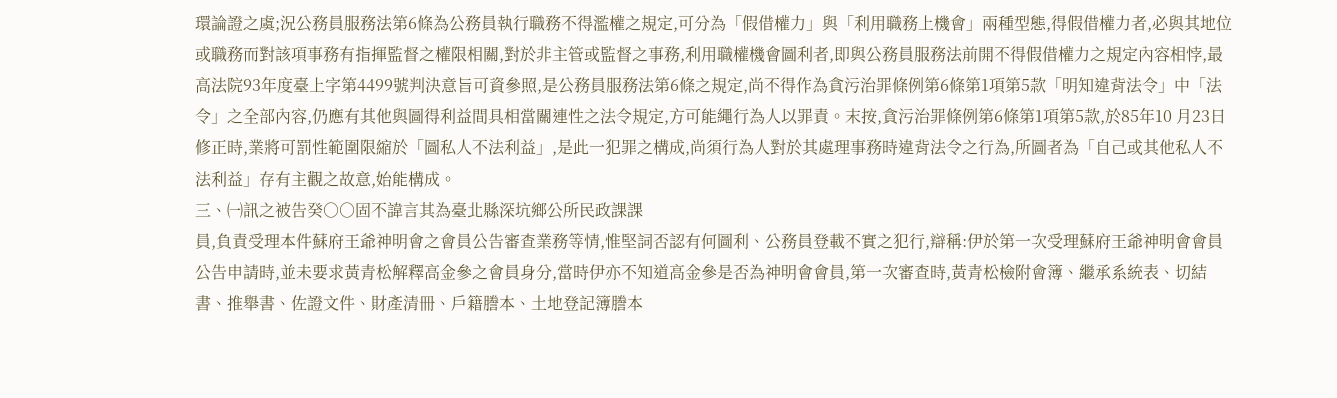環論證之虞;況公務員服務法第6條為公務員執行職務不得濫權之規定,可分為「假借權力」與「利用職務上機會」兩種型態,得假借權力者,必與其地位或職務而對該項事務有指揮監督之權限相關,對於非主管或監督之事務,利用職權機會圖利者,即與公務員服務法前開不得假借權力之規定內容相悖,最高法院93年度臺上字第4499號判決意旨可資參照,是公務員服務法第6條之規定,尚不得作為貪污治罪條例第6條第1項第5款「明知違背法令」中「法令」之全部內容,仍應有其他與圖得利益間具相當關連性之法令規定,方可能繩行為人以罪責。末按,貪污治罪條例第6條第1項第5款,於85年10 月23日修正時,業將可罰性範圍限縮於「圖私人不法利益」,是此一犯罪之構成,尚須行為人對於其處理事務時違背法令之行為,所圖者為「自己或其他私人不法利益」存有主觀之故意,始能構成。
三、㈠訊之被告癸○○固不諱言其為臺北縣深坑鄉公所民政課課
員,負責受理本件蘇府王爺神明會之會員公告審查業務等情,惟堅詞否認有何圖利、公務員登載不實之犯行,辯稱:伊於第一次受理蘇府王爺神明會會員公告申請時,並未要求黃青松解釋高金參之會員身分,當時伊亦不知道高金參是否為神明會會員,第一次審查時,黃青松檢附會簿、繼承系統表、切結書、推舉書、佐證文件、財產清冊、戶籍謄本、土地登記簿謄本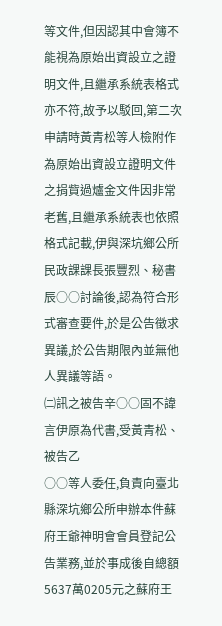等文件,但因認其中會簿不能視為原始出資設立之證明文件,且繼承系統表格式亦不符,故予以駁回,第二次申請時黃青松等人檢附作為原始出資設立證明文件之捐貲過爐金文件因非常老舊,且繼承系統表也依照格式記載,伊與深坑鄉公所民政課課長張豐烈、秘書辰○○討論後,認為符合形式審查要件,於是公告徵求異議,於公告期限內並無他人異議等語。
㈡訊之被告辛○○固不諱言伊原為代書,受黃青松、被告乙
○○等人委任,負責向臺北縣深坑鄉公所申辦本件蘇府王爺神明會會員登記公告業務,並於事成後自總額5637萬0205元之蘇府王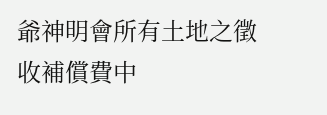爺神明會所有土地之徵收補償費中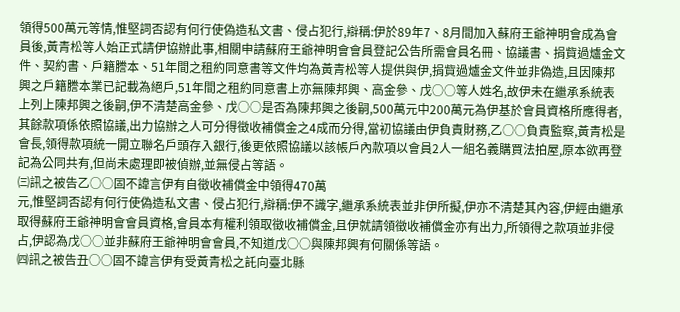領得500萬元等情,惟堅詞否認有何行使偽造私文書、侵占犯行,辯稱:伊於89年7、8月間加入蘇府王爺神明會成為會員後,黃青松等人始正式請伊協辦此事,相關申請蘇府王爺神明會會員登記公告所需會員名冊、協議書、捐貲過爐金文件、契約書、戶籍謄本、51年間之租約同意書等文件均為黃青松等人提供與伊,捐貲過爐金文件並非偽造,且因陳邦興之戶籍謄本業已記載為絕戶,51年間之租約同意書上亦無陳邦興、高金參、戊○○等人姓名,故伊未在繼承系統表上列上陳邦興之後嗣,伊不清楚高金參、戊○○是否為陳邦興之後嗣,500萬元中200萬元為伊基於會員資格所應得者,其餘款項係依照協議,出力協辦之人可分得徵收補償金之4成而分得,當初協議由伊負責財務,乙○○負責監察,黃青松是會長,領得款項統一開立聯名戶頭存入銀行,後更依照協議以該帳戶內款項以會員2人一組名義購買法拍屋,原本欲再登記為公同共有,但尚未處理即被偵辦,並無侵占等語。
㈢訊之被告乙○○固不諱言伊有自徵收補償金中領得470萬
元,惟堅詞否認有何行使偽造私文書、侵占犯行,辯稱:伊不識字,繼承系統表並非伊所擬,伊亦不清楚其內容,伊經由繼承取得蘇府王爺神明會會員資格,會員本有權利領取徵收補償金,且伊就請領徵收補償金亦有出力,所領得之款項並非侵占,伊認為戊○○並非蘇府王爺神明會會員,不知道戊○○與陳邦興有何關係等語。
㈣訊之被告丑○○固不諱言伊有受黃青松之託向臺北縣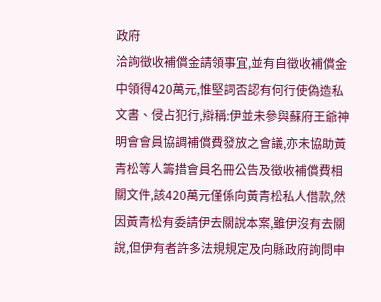政府
洽詢徵收補償金請領事宜,並有自徵收補償金中領得420萬元,惟堅詞否認有何行使偽造私文書、侵占犯行,辯稱:伊並未參與蘇府王爺神明會會員協調補償費發放之會議,亦未協助黃青松等人籌措會員名冊公告及徵收補償費相關文件,該420萬元僅係向黃青松私人借款,然因黃青松有委請伊去關說本案,雖伊沒有去關說,但伊有者許多法規規定及向縣政府詢問申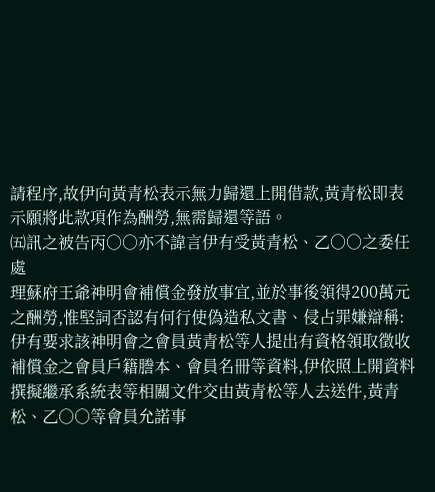請程序,故伊向黃青松表示無力歸還上開借款,黃青松即表示願將此款項作為酬勞,無需歸還等語。
㈤訊之被告丙○○亦不諱言伊有受黃青松、乙○○之委任處
理蘇府王爺神明會補償金發放事宜,並於事後領得200萬元之酬勞,惟堅詞否認有何行使偽造私文書、侵占罪嫌辯稱:伊有要求該神明會之會員黃青松等人提出有資格領取徵收補償金之會員戶籍謄本、會員名冊等資料,伊依照上開資料撰擬繼承系統表等相關文件交由黃青松等人去送件,黃青松、乙○○等會員允諾事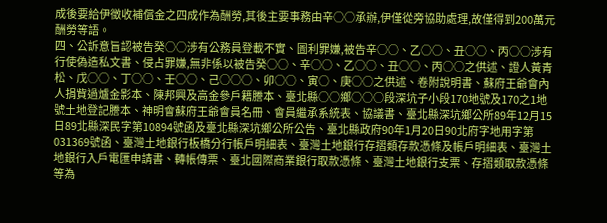成後要給伊徵收補償金之四成作為酬勞,其後主要事務由辛○○承辦,伊僅從旁協助處理,故僅得到200萬元酬勞等語。
四、公訴意旨認被告癸○○涉有公務員登載不實、圖利罪嫌,被告辛○○、乙○○、丑○○、丙○○涉有行使偽造私文書、侵占罪嫌,無非係以被告癸○○、辛○○、乙○○、丑○○、丙○○之供述、證人黃青松、戊○○、丁○○、壬○○、己○○○、卯○○、寅○、庚○○之供述、卷附說明書、蘇府王爺會內人捐貲過爐金影本、陳邦興及高金參戶籍謄本、臺北縣○○鄉○○○段深坑子小段170地號及170之1地號土地登記謄本、神明會蘇府王爺會員名冊、會員繼承系統表、協議書、臺北縣深坑鄉公所89年12月15日89北縣深民字第10894號函及臺北縣深坑鄉公所公告、臺北縣政府90年1月20日90北府字地用字第031369號函、臺灣土地銀行板橋分行帳戶明細表、臺灣土地銀行存摺類存款憑條及帳戶明細表、臺灣土地銀行入戶電匯申請書、轉帳傳票、臺北國際商業銀行取款憑條、臺灣土地銀行支票、存摺類取款憑條等為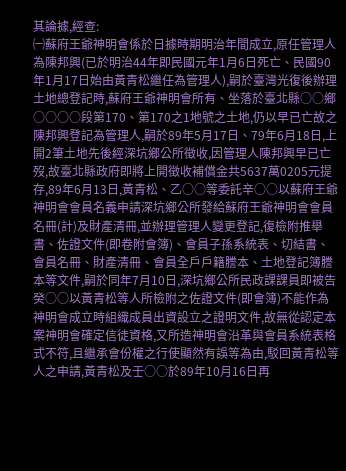其論據,經查:
㈠蘇府王爺神明會係於日據時期明治年間成立,原任管理人
為陳邦興(已於明治44年即民國元年1月6日死亡、民國90年1月17日始由黃青松繼任為管理人),嗣於臺灣光復後辦理土地總登記時,蘇府王爺神明會所有、坐落於臺北縣○○鄉○○○○段第170、第170之1地號之土地,仍以早已亡故之陳邦興登記為管理人,嗣於89年5月17日、79年6月18日,上開2筆土地先後經深坑鄉公所徵收,因管理人陳邦興早已亡歿,故臺北縣政府即將上開徵收補償金共5637萬0205元提存,89年6月13日,黃青松、乙○○等委託辛○○以蘇府王爺神明會會員名義申請深坑鄉公所發給蘇府王爺神明會會員名冊(計)及財產清冊,並辦理管理人變更登記,復檢附推舉書、佐證文件(即卷附會簿)、會員子孫系統表、切結書、會員名冊、財產清冊、會員全戶戶籍謄本、土地登記簿謄本等文件,嗣於同年7月10日,深坑鄉公所民政課課員即被告癸○○以黃青松等人所檢附之佐證文件(即會簿)不能作為神明會成立時組織成員出資設立之證明文件,故無從認定本案神明會確定信徒資格,又所造神明會沿革與會員系統表格式不符,且繼承會份權之行使顯然有誤等為由,駁回黃青松等人之申請,黃青松及壬○○於89年10月16日再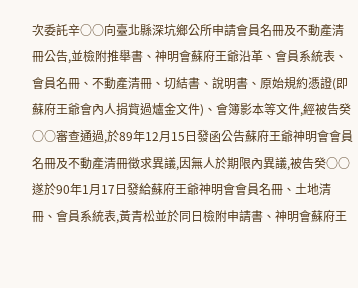次委託辛○○向臺北縣深坑鄉公所申請會員名冊及不動產清冊公告,並檢附推舉書、神明會蘇府王爺沿革、會員系統表、會員名冊、不動產清冊、切結書、說明書、原始規約憑證(即蘇府王爺會內人捐貲過爐金文件)、會簿影本等文件,經被告癸○○審查通過,於89年12月15日發函公告蘇府王爺神明會會員名冊及不動產清冊徵求異議,因無人於期限內異議,被告癸○○遂於90年1月17日發給蘇府王爺神明會會員名冊、土地清冊、會員系統表,黃青松並於同日檢附申請書、神明會蘇府王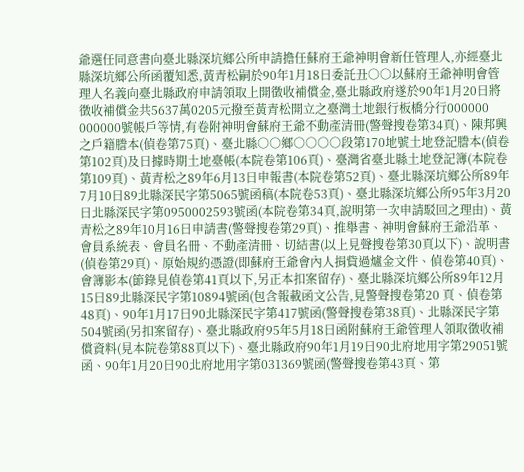爺選任同意書向臺北縣深坑鄉公所申請擔任蘇府王爺神明會新任管理人,亦經臺北縣深坑鄉公所函覆知悉,黃青松嗣於90年1月18日委託丑○○以蘇府王爺神明會管理人名義向臺北縣政府申請領取上開徵收補償金,臺北縣政府遂於90年1月20日將徵收補償金共5637萬0205元撥至黃青松開立之臺灣土地銀行板橋分行000000 000000號帳戶等情,有卷附神明會蘇府王爺不動產清冊(警聲搜卷第34頁)、陳邦興之戶籍謄本(偵卷第75頁)、臺北縣○○鄉○○○○段第170地號土地登記謄本(偵卷第102頁)及日據時期土地臺帳(本院卷第106頁)、臺灣省臺北縣土地登記簿(本院卷第109頁)、黃青松之89年6月13日申報書(本院卷第52頁)、臺北縣深坑鄉公所89年7月10日89北縣深民字第5065號函稿(本院卷53頁)、臺北縣深坑鄉公所95年3月20日北縣深民字第0950002593號函(本院卷第34頁,說明第一次申請駁回之理由)、黃青松之89年10月16日申請書(警聲搜卷第29頁)、推舉書、神明會蘇府王爺沿革、會員系統表、會員名冊、不動產清冊、切結書(以上見聲搜卷第30頁以下)、說明書(偵卷第29頁)、原始規約憑證(即蘇府王爺會內人捐貲過爐金文件、偵卷第40頁)、會簿影本(節錄見偵卷第41頁以下,另正本扣案留存)、臺北縣深坑鄉公所89年12月15日89北縣深民字第10894號函(包含報載函文公告,見警聲搜卷第20 頁、偵卷第48頁)、90年1月17日90北縣深民字第417號函(警聲搜卷第38頁)、北縣深民字第504號函(另扣案留存)、臺北縣政府95年5月18日函附蘇府王爺管理人領取徵收補償資料(見本院卷第88頁以下)、臺北縣政府90年1月19日90北府地用字第29051號函、90年1月20日90北府地用字第031369號函(警聲搜卷第43頁、第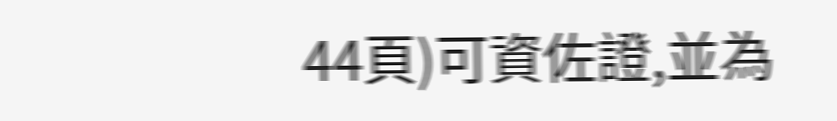44頁)可資佐證,並為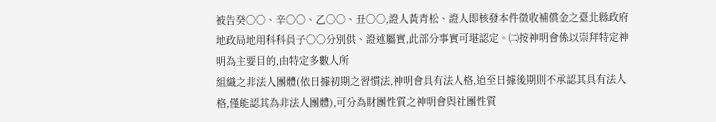被告癸○○、辛○○、乙○○、丑○○,證人黃青松、證人即核發本件徵收補償金之臺北縣政府地政局地用科科員子○○分別供、證述屬實,此部分事實可堪認定。㈡按神明會係以崇拜特定神明為主要目的,由特定多數人所
組織之非法人團體(依日據初期之習慣法,神明會具有法人格,迨至日據後期則不承認其具有法人格,僅能認其為非法人團體),可分為財團性質之神明會與社團性質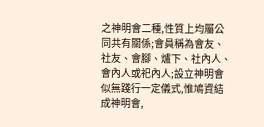之神明會二種,性質上均屬公同共有關係;會員稱為會友、社友、會腳、爐下、社內人、會內人或祀內人;設立神明會似無踐行一定儀式,惟鳩資結成神明會,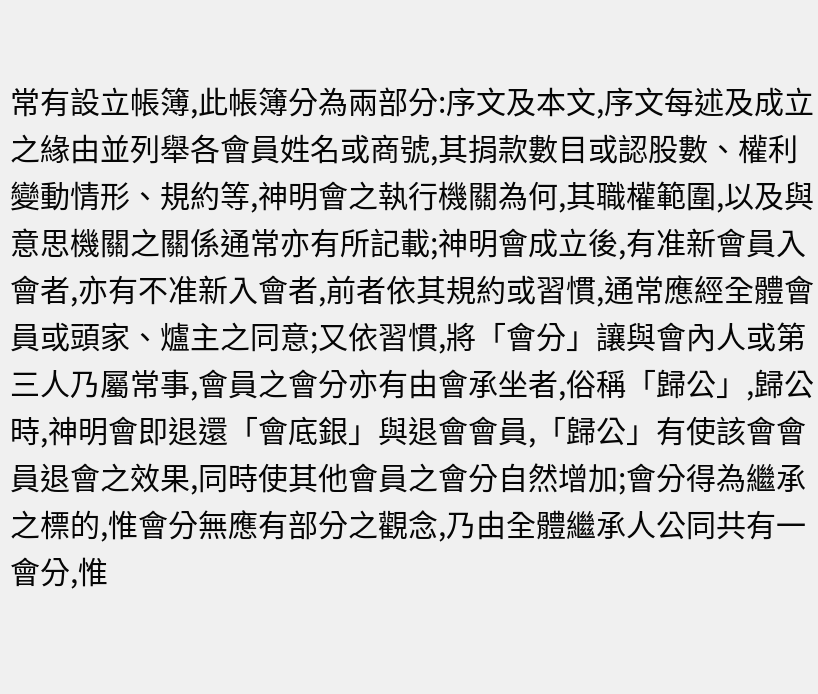常有設立帳簿,此帳簿分為兩部分:序文及本文,序文每述及成立之緣由並列舉各會員姓名或商號,其捐款數目或認股數、權利變動情形、規約等,神明會之執行機關為何,其職權範圍,以及與意思機關之關係通常亦有所記載;神明會成立後,有准新會員入會者,亦有不准新入會者,前者依其規約或習慣,通常應經全體會員或頭家、爐主之同意;又依習慣,將「會分」讓與會內人或第三人乃屬常事,會員之會分亦有由會承坐者,俗稱「歸公」,歸公時,神明會即退還「會底銀」與退會會員,「歸公」有使該會會員退會之效果,同時使其他會員之會分自然增加;會分得為繼承之標的,惟會分無應有部分之觀念,乃由全體繼承人公同共有一會分,惟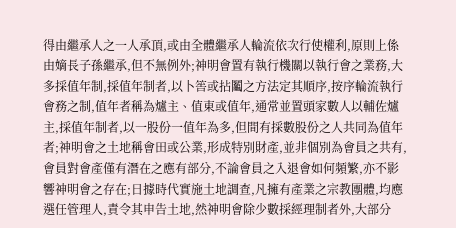得由繼承人之一人承頂,或由全體繼承人輪流依次行使權利,原則上係由嫡長子孫繼承,但不無例外;神明會置有執行機關以執行會之業務,大多採值年制,採值年制者,以卜筶或拈鬮之方法定其順序,按序輪流執行會務之制,值年者稱為爐主、值東或值年,通常並置頭家數人以輔佐爐主,採值年制者,以一股份一值年為多,但間有採數股份之人共同為值年者;神明會之土地稱會田或公業,形成特別財產,並非個別為會員之共有,會員對會產僅有潛在之應有部分,不論會員之入退會如何頻繁,亦不影響神明會之存在;日據時代實施土地調查,凡擁有產業之宗教團體,均應選任管理人,責令其申告土地,然神明會除少數採經理制者外,大部分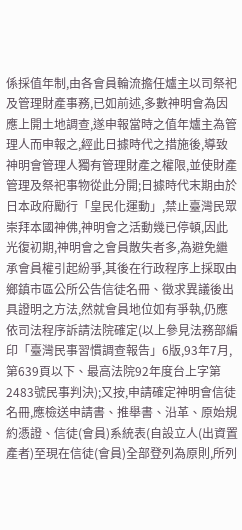係採值年制,由各會員輪流擔任爐主以司祭祀及管理財產事務,已如前述,多數神明會為因應上開土地調查,遂申報當時之值年爐主為管理人而申報之,經此日據時代之措施後,導致神明會管理人獨有管理財產之權限,並使財產管理及祭祀事物從此分開;日據時代末期由於日本政府勵行「皇民化運動」,禁止臺灣民眾崇拜本國神佛,神明會之活動幾已停頓,因此光復初期,神明會之會員散失者多,為避免繼承會員權引起紛爭,其後在行政程序上採取由鄉鎮市區公所公告信徒名冊、徵求異議後出具證明之方法,然就會員地位如有爭執,仍應依司法程序訴請法院確定(以上參見法務部編印「臺灣民事習慣調查報告」6版,93年7月,第639頁以下、最高法院92年度台上字第2483號民事判決);又按,申請確定神明會信徒名冊,應檢送申請書、推舉書、沿革、原始規約憑證、信徒(會員)系統表(自設立人(出資置產者)至現在信徒(會員)全部登列為原則,所列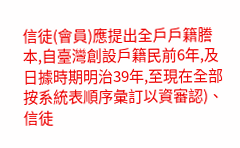信徒(會員)應提出全戶戶籍謄本,自臺灣創設戶籍民前6年,及日據時期明治39年,至現在全部按系統表順序彙訂以資審認)、信徒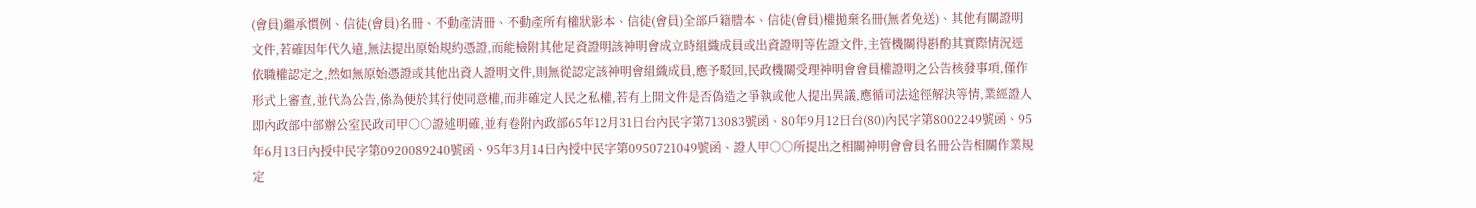(會員)繼承慣例、信徒(會員)名冊、不動產清冊、不動產所有權狀影本、信徒(會員)全部戶籍謄本、信徒(會員)權拋棄名冊(無者免送)、其他有關證明文件,若確因年代久遠,無法提出原始規約憑證,而能檢附其他足資證明該神明會成立時組織成員或出資證明等佐證文件,主管機關得斟酌其實際情況逕依職權認定之,然如無原始憑證或其他出資人證明文件,則無從認定該神明會組織成員,應予駁回,民政機關受理神明會會員權證明之公告核發事項,僅作形式上審查,並代為公告,係為便於其行使同意權,而非確定人民之私權,若有上開文件是否偽造之爭執或他人提出異議,應循司法途徑解決等情,業經證人即內政部中部辦公室民政司甲○○證述明確,並有卷附內政部65年12月31日台內民字第713083號函、80年9月12日台(80)內民字第8002249號函、95年6月13日內授中民字第0920089240號函、95年3月14日內授中民字第0950721049號函、證人甲○○所提出之相關神明會會員名冊公告相關作業規定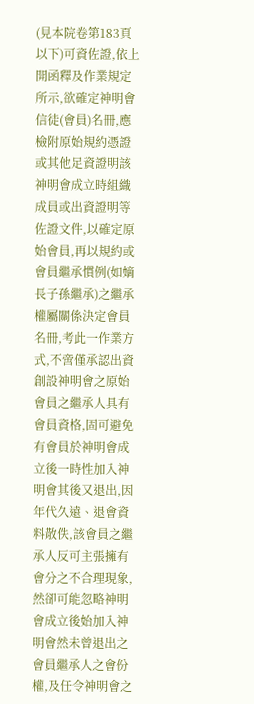(見本院卷第183頁以下)可資佐證,依上開函釋及作業規定所示,欲確定神明會信徒(會員)名冊,應檢附原始規約憑證或其他足資證明該神明會成立時組織成員或出資證明等佐證文件,以確定原始會員,再以規約或會員繼承慣例(如嫡長子孫繼承)之繼承權屬關係決定會員名冊,考此一作業方式,不啻僅承認出資創設神明會之原始會員之繼承人具有會員資格,固可避免有會員於神明會成立後一時性加入神明會其後又退出,因年代久遠、退會資料散佚,該會員之繼承人反可主張擁有會分之不合理現象,然卻可能忽略神明會成立後始加入神明會然未曾退出之會員繼承人之會份權,及任令神明會之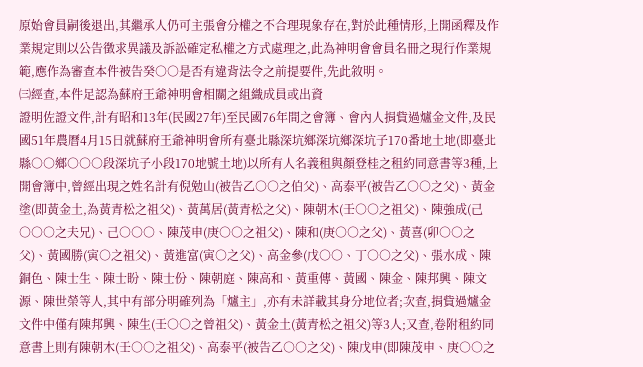原始會員嗣後退出,其繼承人仍可主張會分權之不合理現象存在,對於此種情形,上開函釋及作業規定則以公告徵求異議及訴訟確定私權之方式處理之,此為神明會會員名冊之現行作業規範,應作為審查本件被告癸○○是否有違背法令之前提要件,先此敘明。
㈢經查,本件足認為蘇府王爺神明會相關之組織成員或出資
證明佐證文件,計有昭和13年(民國27年)至民國76年間之會簿、會內人捐貲過爐金文件,及民國51年農曆4月15日就蘇府王爺神明會所有臺北縣深坑鄉深坑鄉深坑子170番地土地(即臺北縣○○鄉○○○段深坑子小段170地號土地)以所有人名義租與顏登桂之租約同意書等3種,上開會簿中,曾經出現之姓名計有倪勉山(被告乙○○之伯父)、高泰平(被告乙○○之父)、黃金塗(即黃金土,為黃青松之祖父)、黃萬居(黃青松之父)、陳朝木(壬○○之祖父)、陳強成(己○○○之夫兄)、己○○○、陳茂申(庚○○之祖父)、陳和(庚○○之父)、黃喜(卯○○之父)、黃國勝(寅○之祖父)、黃進富(寅○之父)、高金參(戊○○、丁○○之父)、張水成、陳銅色、陳士生、陳士盼、陳士份、陳朝庭、陳高和、黃重傳、黃國、陳金、陳邦興、陳文源、陳世榮等人,其中有部分明確列為「爐主」,亦有未詳載其身分地位者;次查,捐貲過爐金文件中僅有陳邦興、陳生(壬○○之曾祖父)、黃金土(黃青松之祖父)等3人;又查,卷附租約同意書上則有陳朝木(壬○○之祖父)、高泰平(被告乙○○之父)、陳戊申(即陳茂申、庚○○之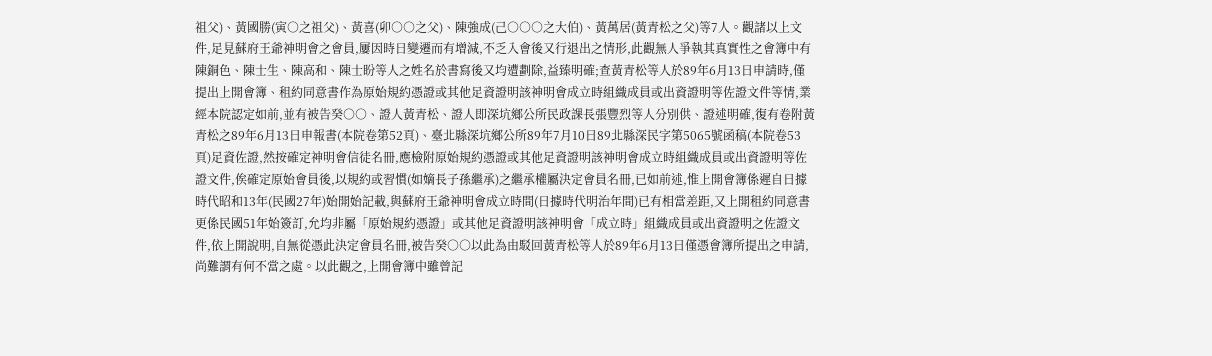祖父)、黃國勝(寅○之祖父)、黃喜(卯○○之父)、陳強成(己○○○之大伯)、黃萬居(黃青松之父)等7人。觀諸以上文件,足見蘇府王爺神明會之會員,屢因時日變遷而有增減,不乏入會後又行退出之情形,此觀無人爭執其真實性之會簿中有陳銅色、陳士生、陳高和、陳士盼等人之姓名於書寫後又均遭劃除,益臻明確;查黃青松等人於89年6月13日申請時,僅提出上開會簿、租約同意書作為原始規約憑證或其他足資證明該神明會成立時組織成員或出資證明等佐證文件等情,業經本院認定如前,並有被告癸○○、證人黃青松、證人即深坑鄉公所民政課長張豐烈等人分別供、證述明確,復有卷附黃青松之89年6月13日申報書(本院卷第52頁)、臺北縣深坑鄉公所89年7月10日89北縣深民字第5065號函稿(本院卷53頁)足資佐證,然按確定神明會信徒名冊,應檢附原始規約憑證或其他足資證明該神明會成立時組織成員或出資證明等佐證文件,俟確定原始會員後,以規約或習慣(如嫡長子孫繼承)之繼承權屬決定會員名冊,已如前述,惟上開會簿係遲自日據時代昭和13年(民國27年)始開始記載,與蘇府王爺神明會成立時間(日據時代明治年間)已有相當差距,又上開租約同意書更係民國51年始簽訂,允均非屬「原始規約憑證」或其他足資證明該神明會「成立時」組織成員或出資證明之佐證文件,依上開說明,自無從憑此決定會員名冊,被告癸○○以此為由駁回黃青松等人於89年6月13日僅憑會簿所提出之申請,尚難謂有何不當之處。以此觀之,上開會簿中雖曾記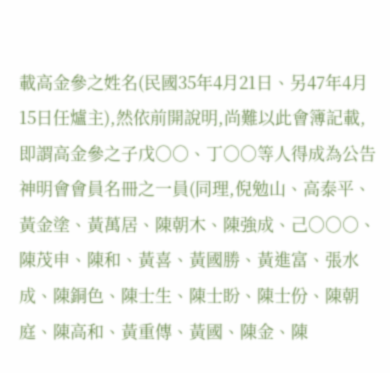載高金參之姓名(民國35年4月21日、另47年4月15日任爐主),然依前開說明,尚難以此會簿記載,即謂高金參之子戊○○、丁○○等人得成為公告神明會會員名冊之一員(同理,倪勉山、高泰平、黃金塗、黃萬居、陳朝木、陳強成、己○○○、陳茂申、陳和、黃喜、黃國勝、黃進富、張水成、陳銅色、陳士生、陳士盼、陳士份、陳朝庭、陳高和、黃重傳、黃國、陳金、陳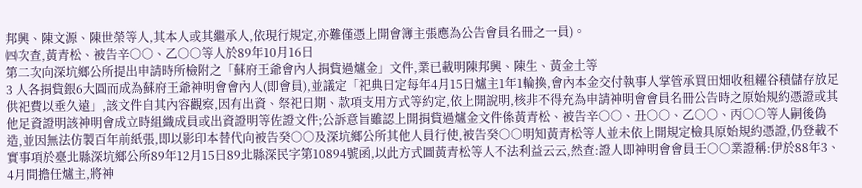邦興、陳文源、陳世榮等人,其本人或其繼承人,依現行規定,亦難僅憑上開會簿主張應為公告會員名冊之一員)。
㈣次查,黃青松、被告辛○○、乙○○等人於89年10月16日
第二次向深坑鄉公所提出申請時所檢附之「蘇府王爺會內人捐貲過爐金」文件,業已載明陳邦興、陳生、黃金土等
3 人各捐貲銀6大圓而成為蘇府王爺神明會會內人(即會員),並議定「祀典日定每年4月15日爐主1年1輪換,會內本金交付執事人掌管承買田畑收租糴谷積儲存放足供祀費以垂久遠」,該文件自其內容觀察,因有出資、祭祀日期、款項支用方式等約定,依上開說明,核非不得充為申請神明會會員名冊公告時之原始規約憑證或其他足資證明該神明會成立時組織成員或出資證明等佐證文件;公訴意旨雖認上開捐貲過爐金文件係黃青松、被告辛○○、丑○○、乙○○、丙○○等人嗣後偽造,並因無法仿製百年前紙張,即以影印本替代向被告癸○○及深坑鄉公所其他人員行使,被告癸○○明知黃青松等人並未依上開規定檢具原始規約憑證,仍登載不實事項於臺北縣深坑鄉公所89年12月15日89北縣深民字第10894號函,以此方式圖黃青松等人不法利益云云,然查:證人即神明會會員壬○○業證稱:伊於88年3、4月間擔任爐主,將神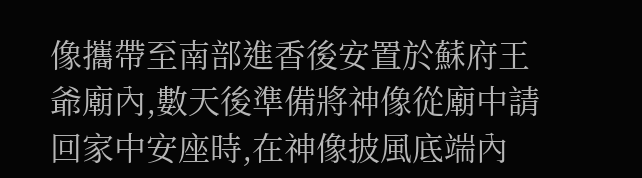像攜帶至南部進香後安置於蘇府王爺廟內,數天後準備將神像從廟中請回家中安座時,在神像披風底端內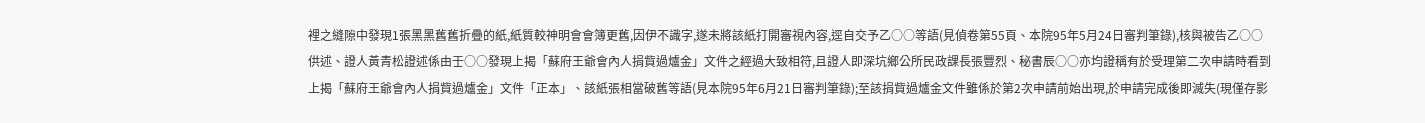裡之縫隙中發現1張黑黑舊舊折疊的紙,紙質較神明會會簿更舊,因伊不識字,遂未將該紙打開審視內容,逕自交予乙○○等語(見偵卷第55頁、本院95年5月24日審判筆錄),核與被告乙○○供述、證人黃青松證述係由壬○○發現上揭「蘇府王爺會內人捐貲過爐金」文件之經過大致相符,且證人即深坑鄉公所民政課長張豐烈、秘書辰○○亦均證稱有於受理第二次申請時看到上揭「蘇府王爺會內人捐貲過爐金」文件「正本」、該紙張相當破舊等語(見本院95年6月21日審判筆錄);至該捐貲過爐金文件雖係於第2次申請前始出現,於申請完成後即滅失(現僅存影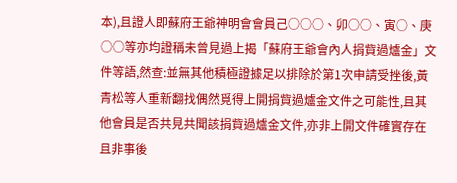本),且證人即蘇府王爺神明會會員己○○○、卯○○、寅○、庚○○等亦均證稱未曾見過上揭「蘇府王爺會內人捐貲過爐金」文件等語,然查:並無其他積極證據足以排除於第1次申請受挫後,黃青松等人重新翻找偶然覓得上開捐貲過爐金文件之可能性,且其他會員是否共見共聞該捐貲過爐金文件,亦非上開文件確實存在且非事後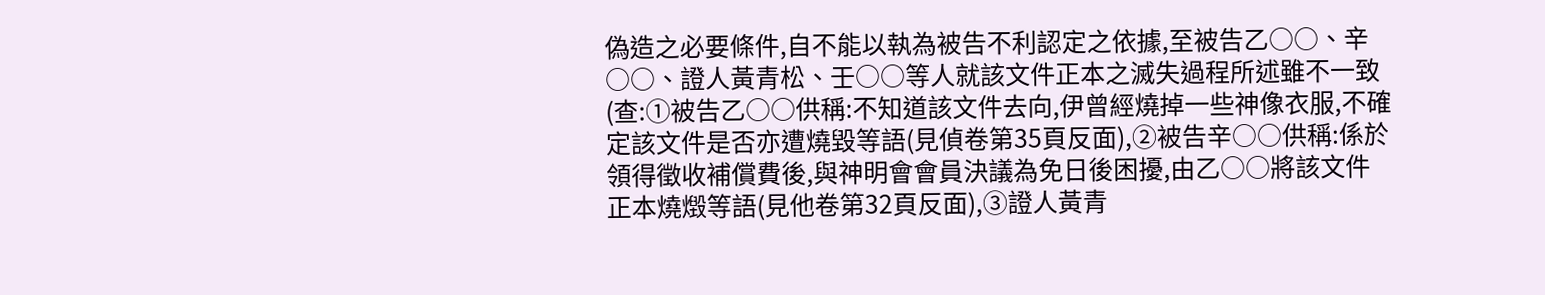偽造之必要條件,自不能以執為被告不利認定之依據,至被告乙○○、辛○○、證人黃青松、壬○○等人就該文件正本之滅失過程所述雖不一致(查:①被告乙○○供稱:不知道該文件去向,伊曾經燒掉一些神像衣服,不確定該文件是否亦遭燒毀等語(見偵卷第35頁反面),②被告辛○○供稱:係於領得徵收補償費後,與神明會會員決議為免日後困擾,由乙○○將該文件正本燒燬等語(見他卷第32頁反面),③證人黃青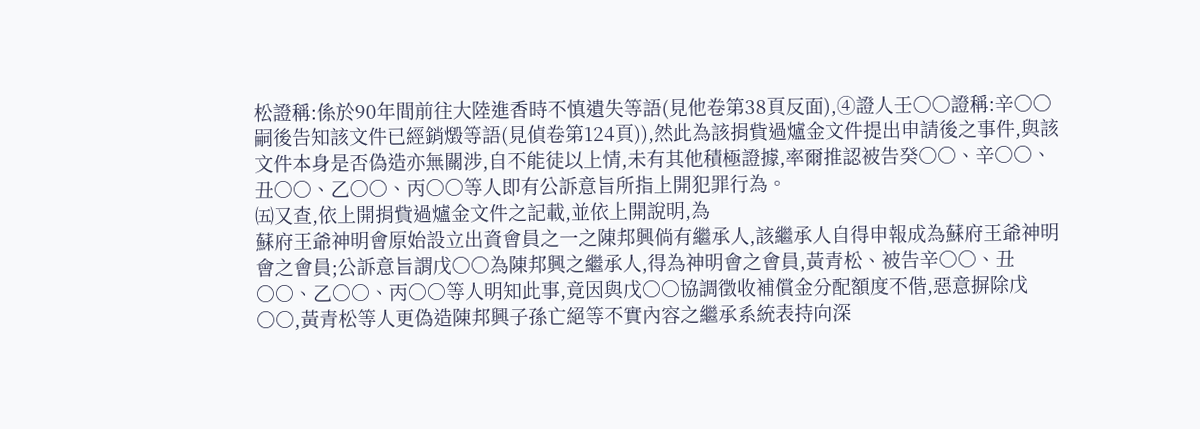松證稱:係於90年間前往大陸進香時不慎遺失等語(見他卷第38頁反面),④證人壬○○證稱:辛○○嗣後告知該文件已經銷燬等語(見偵卷第124頁)),然此為該捐貲過爐金文件提出申請後之事件,與該文件本身是否偽造亦無關涉,自不能徒以上情,未有其他積極證據,率爾推認被告癸○○、辛○○、丑○○、乙○○、丙○○等人即有公訴意旨所指上開犯罪行為。
㈤又查,依上開捐貲過爐金文件之記載,並依上開說明,為
蘇府王爺神明會原始設立出資會員之一之陳邦興倘有繼承人,該繼承人自得申報成為蘇府王爺神明會之會員;公訴意旨謂戊○○為陳邦興之繼承人,得為神明會之會員,黃青松、被告辛○○、丑○○、乙○○、丙○○等人明知此事,竟因與戊○○協調徵收補償金分配額度不偕,惡意摒除戊○○,黃青松等人更偽造陳邦興子孫亡絕等不實內容之繼承系統表持向深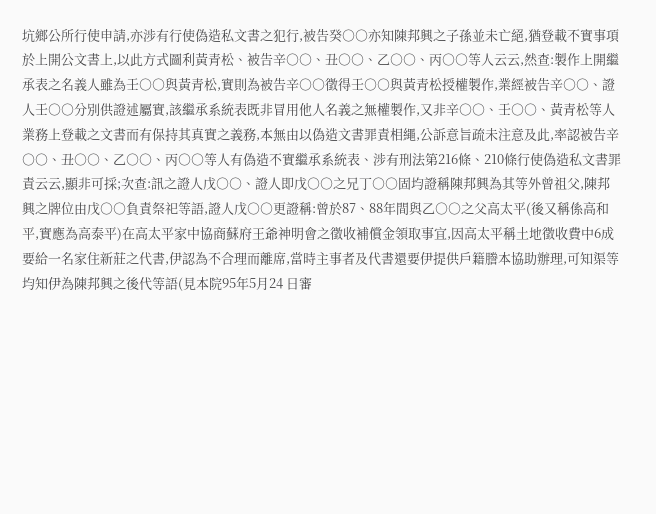坑鄉公所行使申請,亦涉有行使偽造私文書之犯行,被告癸○○亦知陳邦興之子孫並未亡絕,猶登載不實事項於上開公文書上,以此方式圖利黃青松、被告辛○○、丑○○、乙○○、丙○○等人云云,然查:製作上開繼承表之名義人雖為壬○○與黃青松,實則為被告辛○○徵得壬○○與黃青松授權製作,業經被告辛○○、證人壬○○分別供證述屬實,該繼承系統表既非冒用他人名義之無權製作,又非辛○○、壬○○、黃青松等人業務上登載之文書而有保持其真實之義務,本無由以偽造文書罪責相繩,公訴意旨疏未注意及此,率認被告辛○○、丑○○、乙○○、丙○○等人有偽造不實繼承系統表、涉有刑法第216條、210條行使偽造私文書罪責云云,顯非可採;次查:訊之證人戊○○、證人即戊○○之兄丁○○固均證稱陳邦興為其等外曾祖父,陳邦興之牌位由戊○○負責祭祀等語,證人戊○○更證稱:曾於87、88年間與乙○○之父高太平(後又稱係高和平,實應為高泰平)在高太平家中協商蘇府王爺神明會之徵收補償金領取事宜,因高太平稱土地徵收費中6成要給一名家住新莊之代書,伊認為不合理而離席,當時主事者及代書還要伊提供戶籍謄本協助辦理,可知渠等均知伊為陳邦興之後代等語(見本院95年5月24 日審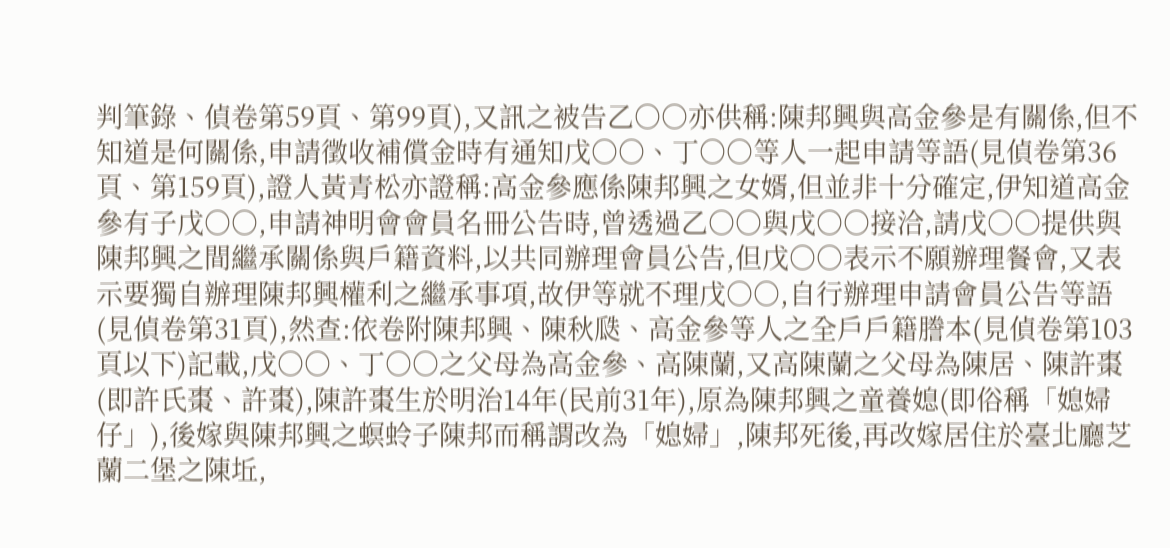判筆錄、偵卷第59頁、第99頁),又訊之被告乙○○亦供稱:陳邦興與高金參是有關係,但不知道是何關係,申請徵收補償金時有通知戊○○、丁○○等人一起申請等語(見偵卷第36頁、第159頁),證人黃青松亦證稱:高金參應係陳邦興之女婿,但並非十分確定,伊知道高金參有子戊○○,申請神明會會員名冊公告時,曾透過乙○○與戊○○接洽,請戊○○提供與陳邦興之間繼承關係與戶籍資料,以共同辦理會員公告,但戊○○表示不願辦理餐會,又表示要獨自辦理陳邦興權利之繼承事項,故伊等就不理戊○○,自行辦理申請會員公告等語(見偵卷第31頁),然查:依卷附陳邦興、陳秋瓞、高金參等人之全戶戶籍謄本(見偵卷第103頁以下)記載,戊○○、丁○○之父母為高金參、高陳蘭,又高陳蘭之父母為陳居、陳許棗(即許氏棗、許棗),陳許棗生於明治14年(民前31年),原為陳邦興之童養媳(即俗稱「媳婦仔」),後嫁與陳邦興之螟蛉子陳邦而稱謂改為「媳婦」,陳邦死後,再改嫁居住於臺北廳芝蘭二堡之陳坵,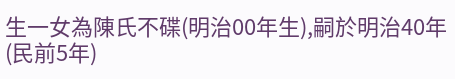生一女為陳氏不碟(明治00年生),嗣於明治40年(民前5年)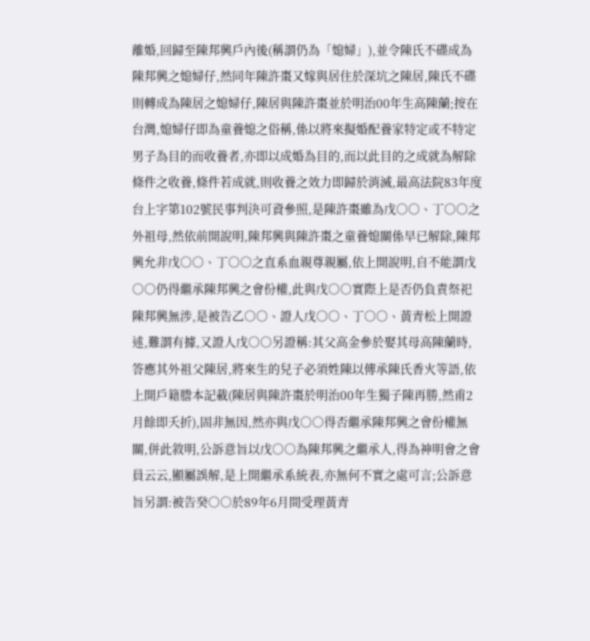離婚,回歸至陳邦興戶內後(稱謂仍為「媳婦」),並令陳氏不碟成為陳邦興之媳婦仔,然同年陳許棗又嫁與居住於深坑之陳居,陳氏不碟則轉成為陳居之媳婦仔,陳居與陳許棗並於明治00年生高陳蘭;按在台灣,媳婦仔即為童養媳之俗稱,係以將來擬婚配養家特定或不特定男子為目的而收養者,亦即以成婚為目的,而以此目的之成就為解除條件之收養,條件若成就,則收養之效力即歸於消滅,最高法院83年度台上字第102號民事判決可資參照,是陳許棗雖為戊○○、丁○○之外祖母,然依前開說明,陳邦興與陳許棗之童養媳關係早已解除,陳邦興允非戊○○、丁○○之直系血親尊親屬,依上開說明,自不能謂戊○○仍得繼承陳邦興之會份權,此與戊○○實際上是否仍負責祭祀陳邦興無涉,是被告乙○○、證人戊○○、丁○○、黃青松上開證述,難謂有據,又證人戊○○另證稱:其父高金參於娶其母高陳蘭時,答應其外祖父陳居,將來生的兒子必須姓陳以傳承陳氏香火等語,依上開戶籍謄本記載(陳居與陳許棗於明治00年生獨子陳再勝,然甫2月餘即夭折),固非無因,然亦與戊○○得否繼承陳邦興之會份權無關,併此敘明,公訴意旨以戊○○為陳邦興之繼承人,得為神明會之會員云云,顯屬誤解,是上開繼承系統表,亦無何不實之處可言;公訴意旨另謂:被告癸○○於89年6月間受理黃青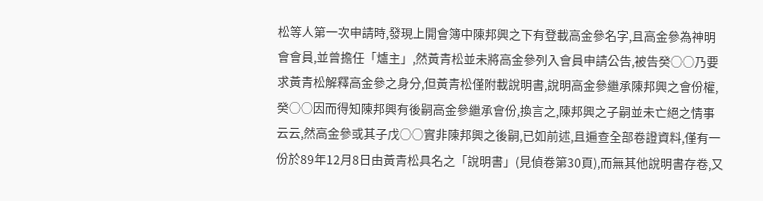松等人第一次申請時,發現上開會簿中陳邦興之下有登載高金參名字,且高金參為神明會會員,並曾擔任「爐主」,然黃青松並未將高金參列入會員申請公告,被告癸○○乃要求黃青松解釋高金參之身分,但黃青松僅附載說明書,說明高金參繼承陳邦興之會份權,癸○○因而得知陳邦興有後嗣高金參繼承會份,換言之,陳邦興之子嗣並未亡絕之情事云云,然高金參或其子戊○○實非陳邦興之後嗣,已如前述,且遍查全部卷證資料,僅有一份於89年12月8日由黃青松具名之「說明書」(見偵卷第30頁),而無其他說明書存卷,又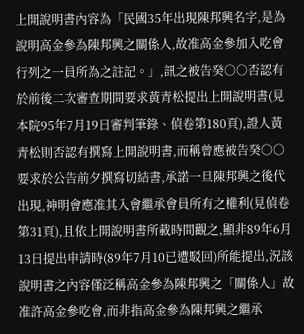上開說明書內容為「民國35年出現陳邦興名字,是為說明高金參為陳邦興之關係人,故准高金參加入吃會行列之一員所為之註記。」,訊之被告癸○○否認有於前後二次審查期間要求黃青松提出上開說明書(見本院95年7月19日審判筆錄、偵卷第180頁),證人黃青松則否認有撰寫上開說明書,而稱曾應被告癸○○要求於公告前夕撰寫切結書,承諾一旦陳邦興之後代出現,神明會應准其入會繼承會員所有之權利(見偵卷第31頁),且依上開說明書所載時間觀之,顯非89年6月13日提出申請時(89年7月10已遭駁回)所能提出,況該說明書之內容僅泛稱高金參為陳邦興之「關係人」故准許高金參吃會,而非指高金參為陳邦興之繼承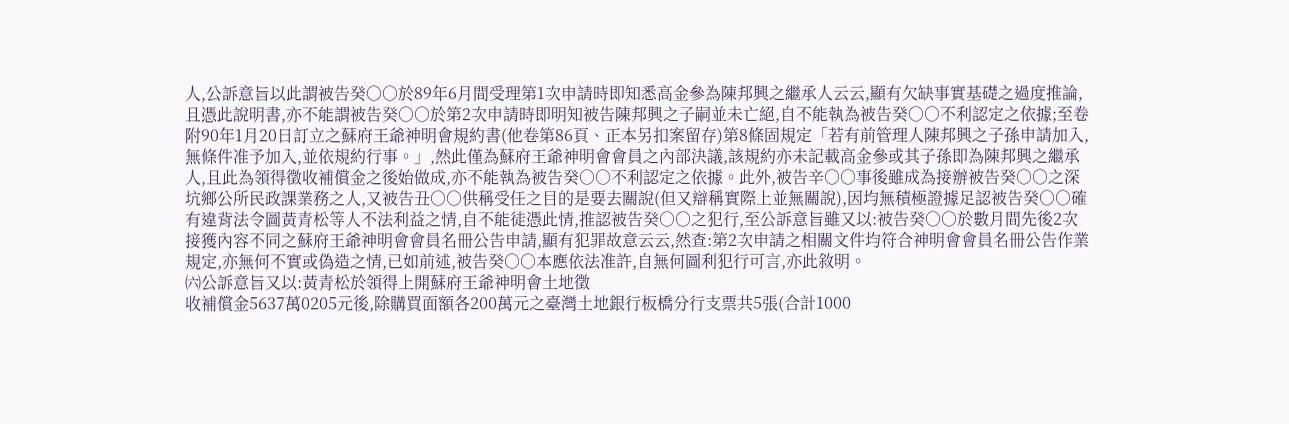人,公訴意旨以此謂被告癸○○於89年6月間受理第1次申請時即知悉高金參為陳邦興之繼承人云云,顯有欠缺事實基礎之過度推論,且憑此說明書,亦不能謂被告癸○○於第2次申請時即明知被告陳邦興之子嗣並未亡絕,自不能執為被告癸○○不利認定之依據;至卷附90年1月20日訂立之蘇府王爺神明會規約書(他卷第86頁、正本另扣案留存)第8條固規定「若有前管理人陳邦興之子孫申請加入,無條件准予加入,並依規約行事。」,然此僅為蘇府王爺神明會會員之內部決議,該規約亦未記載高金參或其子孫即為陳邦興之繼承人,且此為領得徵收補償金之後始做成,亦不能執為被告癸○○不利認定之依據。此外,被告辛○○事後雖成為接辦被告癸○○之深坑鄉公所民政課業務之人,又被告丑○○供稱受任之目的是要去關說(但又辯稱實際上並無關說),因均無積極證據足認被告癸○○確有違背法令圖黃青松等人不法利益之情,自不能徒憑此情,推認被告癸○○之犯行,至公訴意旨雖又以:被告癸○○於數月間先後2次接獲內容不同之蘇府王爺神明會會員名冊公告申請,顯有犯罪故意云云,然查:第2次申請之相關文件均符合神明會會員名冊公告作業規定,亦無何不實或偽造之情,已如前述,被告癸○○本應依法准許,自無何圖利犯行可言,亦此敘明。
㈥公訴意旨又以:黃青松於領得上開蘇府王爺神明會土地徵
收補償金5637萬0205元後,除購買面額各200萬元之臺灣土地銀行板橋分行支票共5張(合計1000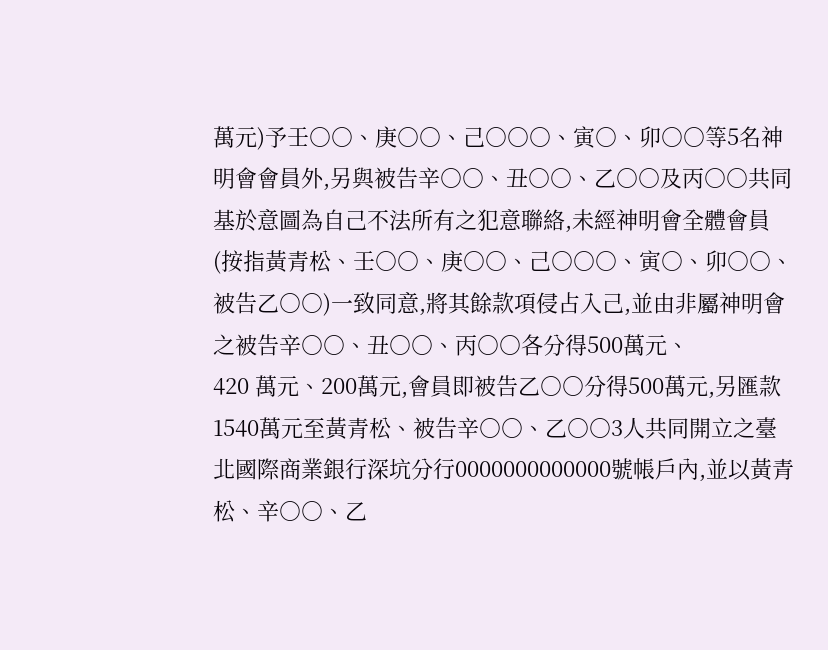萬元)予壬○○、庚○○、己○○○、寅○、卯○○等5名神明會會員外,另與被告辛○○、丑○○、乙○○及丙○○共同基於意圖為自己不法所有之犯意聯絡,未經神明會全體會員(按指黃青松、壬○○、庚○○、己○○○、寅○、卯○○、被告乙○○)一致同意,將其餘款項侵占入己,並由非屬神明會之被告辛○○、丑○○、丙○○各分得500萬元、
420 萬元、200萬元,會員即被告乙○○分得500萬元,另匯款1540萬元至黃青松、被告辛○○、乙○○3人共同開立之臺北國際商業銀行深坑分行0000000000000號帳戶內,並以黃青松、辛○○、乙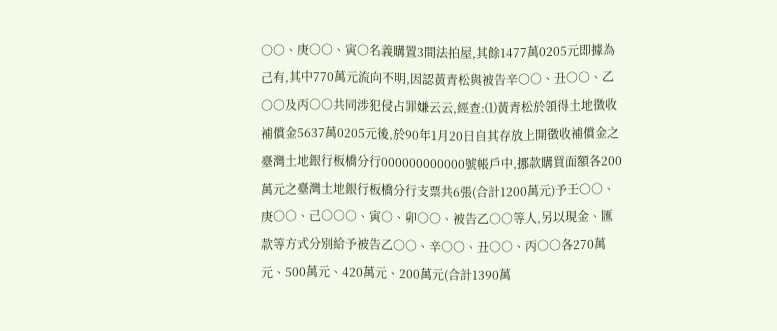○○、庚○○、寅○名義購置3間法拍屋,其餘1477萬0205元即據為己有,其中770萬元流向不明,因認黃青松與被告辛○○、丑○○、乙○○及丙○○共同涉犯侵占罪嫌云云,經查:⑴黃青松於領得土地徵收補償金5637萬0205元後,於90年1月20日自其存放上開徵收補償金之臺灣土地銀行板橋分行000000000000號帳戶中,挪款購買面額各200萬元之臺灣土地銀行板橋分行支票共6張(合計1200萬元)予壬○○、庚○○、己○○○、寅○、卯○○、被告乙○○等人,另以現金、匯款等方式分別給予被告乙○○、辛○○、丑○○、丙○○各270萬元、500萬元、420萬元、200萬元(合計1390萬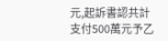元,起訴書認共計支付500萬元予乙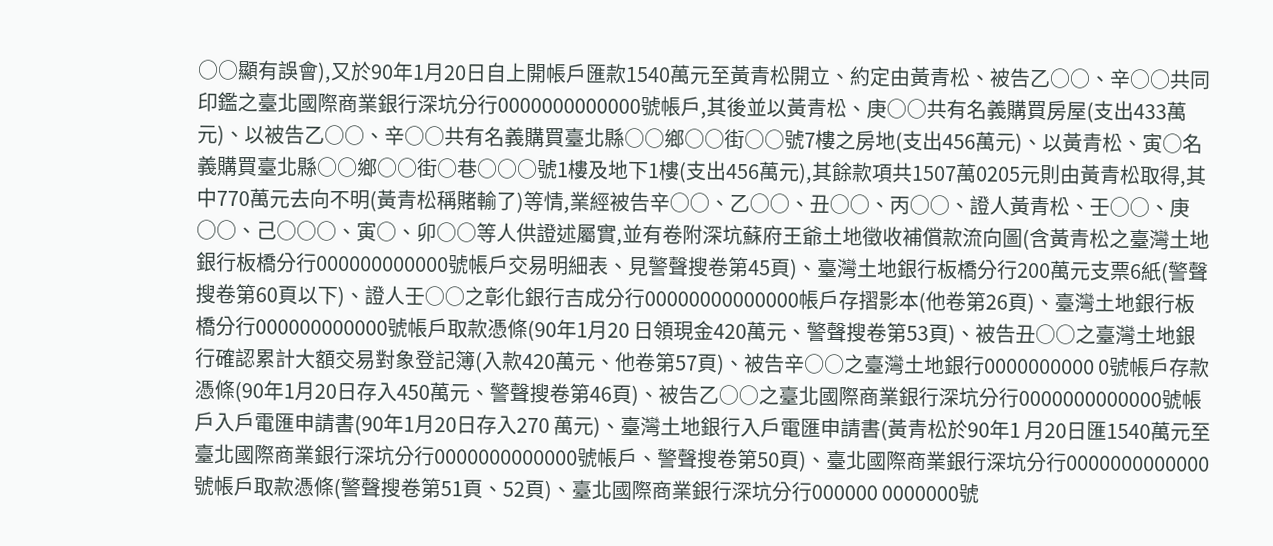○○顯有誤會),又於90年1月20日自上開帳戶匯款1540萬元至黃青松開立、約定由黃青松、被告乙○○、辛○○共同印鑑之臺北國際商業銀行深坑分行0000000000000號帳戶,其後並以黃青松、庚○○共有名義購買房屋(支出433萬元)、以被告乙○○、辛○○共有名義購買臺北縣○○鄉○○街○○號7樓之房地(支出456萬元)、以黃青松、寅○名義購買臺北縣○○鄉○○街○巷○○○號1樓及地下1樓(支出456萬元),其餘款項共1507萬0205元則由黃青松取得,其中770萬元去向不明(黃青松稱賭輸了)等情,業經被告辛○○、乙○○、丑○○、丙○○、證人黃青松、壬○○、庚○○、己○○○、寅○、卯○○等人供證述屬實,並有卷附深坑蘇府王爺土地徵收補償款流向圖(含黃青松之臺灣土地銀行板橋分行000000000000號帳戶交易明細表、見警聲搜卷第45頁)、臺灣土地銀行板橋分行200萬元支票6紙(警聲搜卷第60頁以下)、證人壬○○之彰化銀行吉成分行00000000000000帳戶存摺影本(他卷第26頁)、臺灣土地銀行板橋分行000000000000號帳戶取款憑條(90年1月20 日領現金420萬元、警聲搜卷第53頁)、被告丑○○之臺灣土地銀行確認累計大額交易對象登記簿(入款420萬元、他卷第57頁)、被告辛○○之臺灣土地銀行0000000000 0號帳戶存款憑條(90年1月20日存入450萬元、警聲搜卷第46頁)、被告乙○○之臺北國際商業銀行深坑分行0000000000000號帳戶入戶電匯申請書(90年1月20日存入270 萬元)、臺灣土地銀行入戶電匯申請書(黃青松於90年1 月20日匯1540萬元至臺北國際商業銀行深坑分行0000000000000號帳戶、警聲搜卷第50頁)、臺北國際商業銀行深坑分行0000000000000號帳戶取款憑條(警聲搜卷第51頁、52頁)、臺北國際商業銀行深坑分行000000 0000000號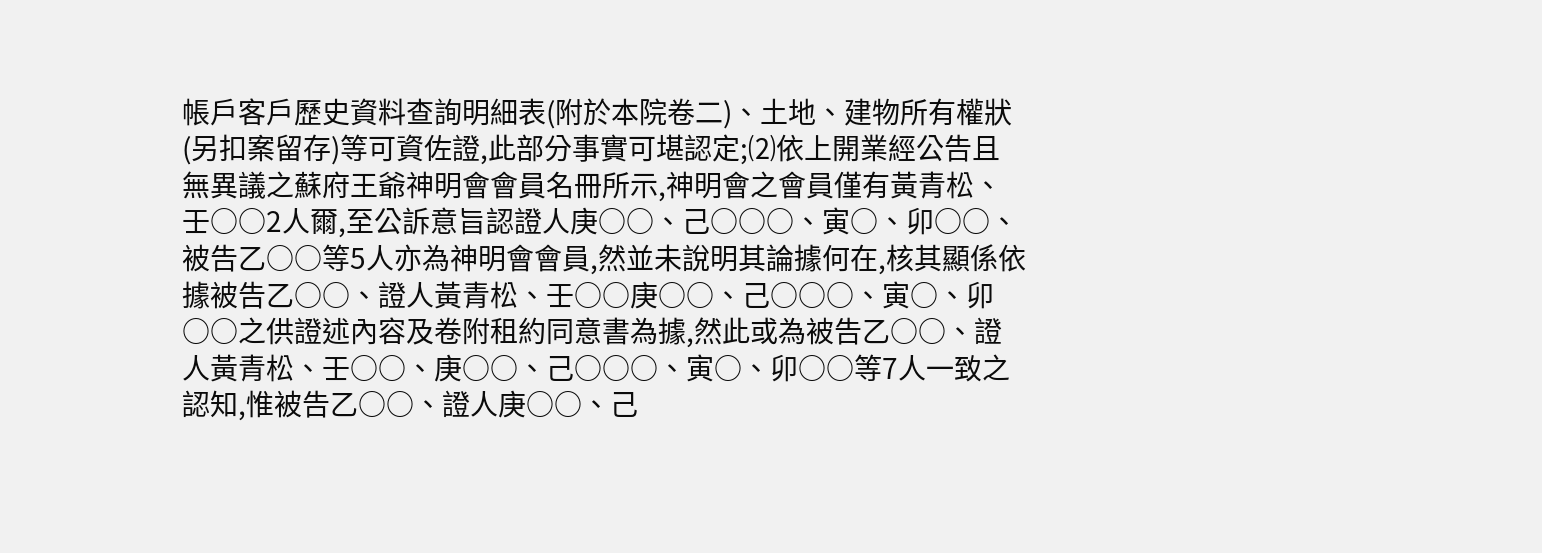帳戶客戶歷史資料查詢明細表(附於本院卷二)、土地、建物所有權狀(另扣案留存)等可資佐證,此部分事實可堪認定;⑵依上開業經公告且無異議之蘇府王爺神明會會員名冊所示,神明會之會員僅有黃青松、壬○○2人爾,至公訴意旨認證人庚○○、己○○○、寅○、卯○○、被告乙○○等5人亦為神明會會員,然並未說明其論據何在,核其顯係依據被告乙○○、證人黃青松、壬○○庚○○、己○○○、寅○、卯○○之供證述內容及卷附租約同意書為據,然此或為被告乙○○、證人黃青松、壬○○、庚○○、己○○○、寅○、卯○○等7人一致之認知,惟被告乙○○、證人庚○○、己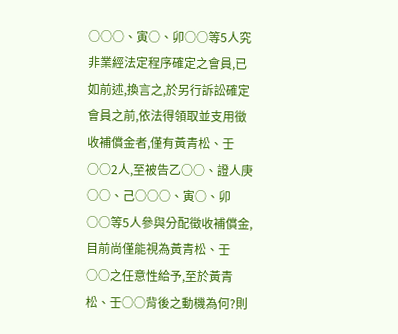○○○、寅○、卯○○等5人究非業經法定程序確定之會員,已如前述,換言之,於另行訴訟確定會員之前,依法得領取並支用徵收補償金者,僅有黃青松、壬○○2人,至被告乙○○、證人庚○○、己○○○、寅○、卯○○等5人參與分配徵收補償金,目前尚僅能視為黃青松、壬○○之任意性給予,至於黃青松、壬○○背後之動機為何?則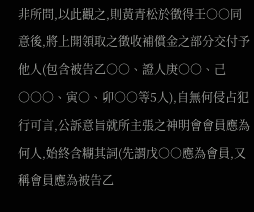非所問,以此觀之,則黃青松於徵得壬○○同意後,將上開領取之徵收補償金之部分交付予他人(包含被告乙○○、證人庚○○、己○○○、寅○、卯○○等5人),自無何侵占犯行可言,公訴意旨就所主張之神明會會員應為何人,始終含糊其詞(先謂戊○○應為會員,又稱會員應為被告乙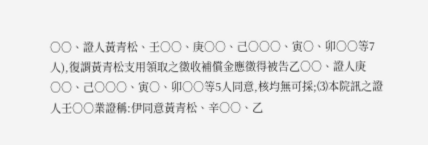○○、證人黃青松、壬○○、庚○○、己○○○、寅○、卯○○等7人),復謂黃青松支用領取之徵收補償金應徵得被告乙○○、證人庚○○、己○○○、寅○、卯○○等5人同意,核均無可採;⑶本院訊之證人壬○○業證稱:伊同意黃青松、辛○○、乙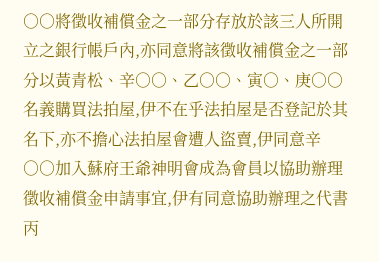○○將徵收補償金之一部分存放於該三人所開立之銀行帳戶內,亦同意將該徵收補償金之一部分以黃青松、辛○○、乙○○、寅○、庚○○名義購買法拍屋,伊不在乎法拍屋是否登記於其名下,亦不擔心法拍屋會遭人盜賣,伊同意辛○○加入蘇府王爺神明會成為會員以協助辦理徵收補償金申請事宜,伊有同意協助辦理之代書丙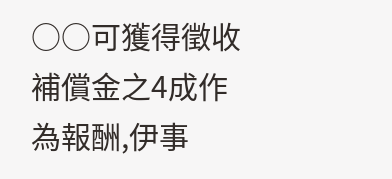○○可獲得徵收補償金之4成作為報酬,伊事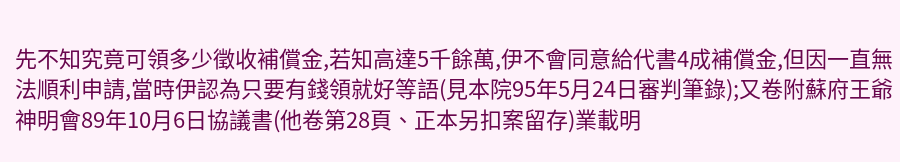先不知究竟可領多少徵收補償金,若知高達5千餘萬,伊不會同意給代書4成補償金,但因一直無法順利申請,當時伊認為只要有錢領就好等語(見本院95年5月24日審判筆錄);又卷附蘇府王爺神明會89年10月6日協議書(他卷第28頁、正本另扣案留存)業載明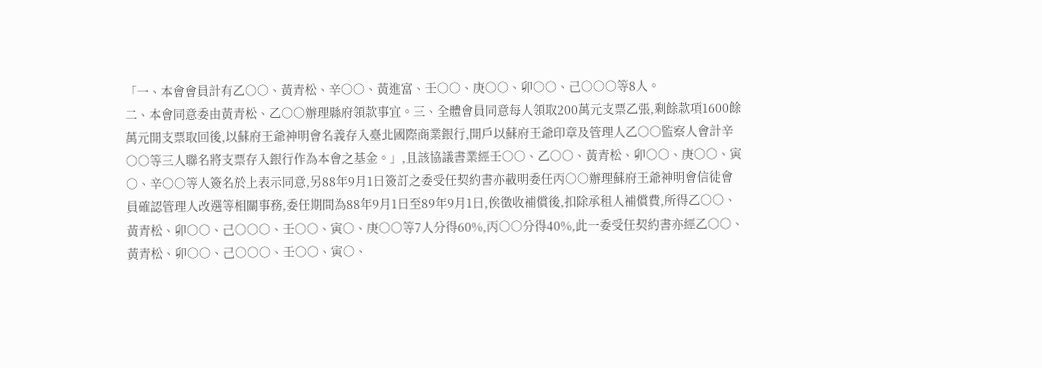「一、本會會員計有乙○○、黃青松、辛○○、黃進富、壬○○、庚○○、卯○○、己○○○等8人。
二、本會同意委由黃青松、乙○○辦理縣府領款事宜。三、全體會員同意每人領取200萬元支票乙張,剩餘款項1600餘萬元開支票取回後,以蘇府王爺神明會名義存入臺北國際商業銀行,開戶以蘇府王爺印章及管理人乙○○監察人會計辛○○等三人聯名將支票存入銀行作為本會之基金。」,且該協議書業經壬○○、乙○○、黃青松、卯○○、庚○○、寅○、辛○○等人簽名於上表示同意,另88年9月1日簽訂之委受任契約書亦載明委任丙○○辦理蘇府王爺神明會信徒會員確認管理人改選等相關事務,委任期間為88年9月1日至89年9月1日,俟徵收補償後,扣除承租人補償費,所得乙○○、黃青松、卯○○、己○○○、壬○○、寅○、庚○○等7人分得60%,丙○○分得40%,此一委受任契約書亦經乙○○、黃青松、卯○○、己○○○、壬○○、寅○、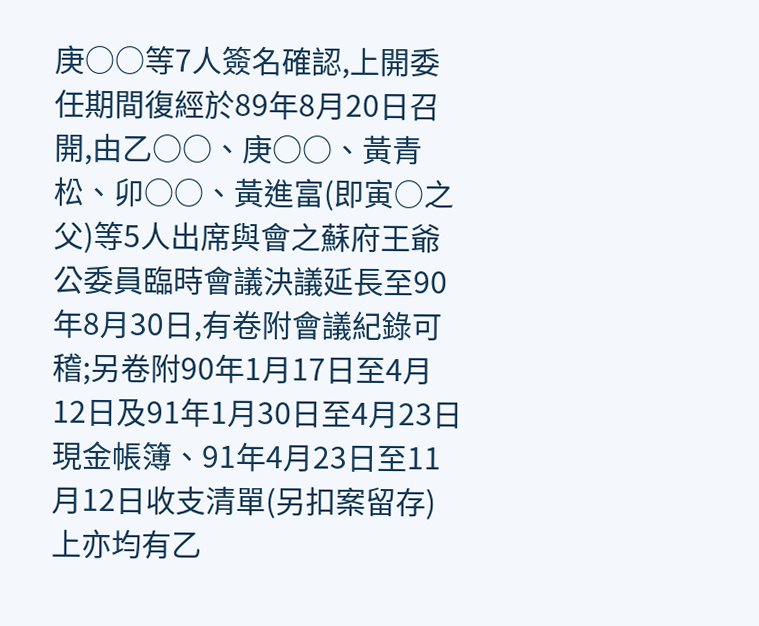庚○○等7人簽名確認,上開委任期間復經於89年8月20日召開,由乙○○、庚○○、黃青松、卯○○、黃進富(即寅○之父)等5人出席與會之蘇府王爺公委員臨時會議決議延長至90年8月30日,有卷附會議紀錄可稽;另卷附90年1月17日至4月12日及91年1月30日至4月23日現金帳簿、91年4月23日至11月12日收支清單(另扣案留存)上亦均有乙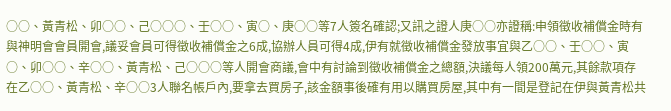○○、黃青松、卯○○、己○○○、壬○○、寅○、庚○○等7人簽名確認;又訊之證人庚○○亦證稱:申領徵收補償金時有與神明會會員開會,議妥會員可得徵收補償金之6成,協辦人員可得4成,伊有就徵收補償金發放事宜與乙○○、壬○○、寅○、卯○○、辛○○、黃青松、己○○○等人開會商議,會中有討論到徵收補償金之總額,決議每人領200萬元,其餘款項存在乙○○、黃青松、辛○○3人聯名帳戶內,要拿去買房子,該金額事後確有用以購買房屋,其中有一間是登記在伊與黃青松共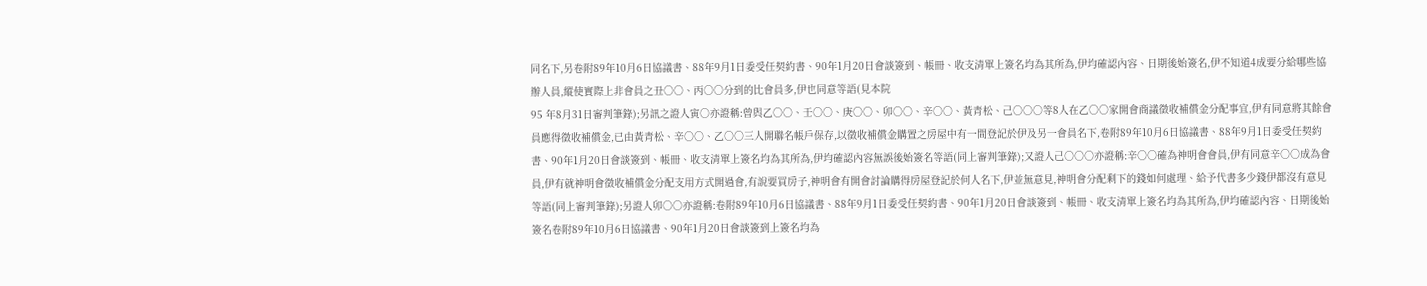同名下,另卷附89年10月6日協議書、88年9月1日委受任契約書、90年1月20日會談簽到、帳冊、收支清單上簽名均為其所為,伊均確認內容、日期後始簽名,伊不知道4成要分給哪些協辦人員,縱使實際上非會員之丑○○、丙○○分到的比會員多,伊也同意等語(見本院
95 年8月31日審判筆錄);另訊之證人寅○亦證稱:曾與乙○○、壬○○、庚○○、卯○○、辛○○、黃青松、己○○○等8人在乙○○家開會商議徵收補償金分配事宜,伊有同意將其餘會員應得徵收補償金,已由黃青松、辛○○、乙○○三人開聯名帳戶保存,以徵收補償金購置之房屋中有一間登記於伊及另一會員名下,卷附89年10月6日協議書、88年9月1日委受任契約書、90年1月20日會談簽到、帳冊、收支清單上簽名均為其所為,伊均確認內容無誤後始簽名等語(同上審判筆錄);又證人己○○○亦證稱:辛○○確為神明會會員,伊有同意辛○○成為會員,伊有就神明會徵收補償金分配支用方式開過會,有說要買房子,神明會有開會討論購得房屋登記於何人名下,伊並無意見,神明會分配剩下的錢如何處理、給予代書多少錢伊都沒有意見等語(同上審判筆錄);另證人卯○○亦證稱:卷附89年10月6日協議書、88年9月1日委受任契約書、90年1月20日會談簽到、帳冊、收支清單上簽名均為其所為,伊均確認內容、日期後始簽名卷附89年10月6日協議書、90年1月20日會談簽到上簽名均為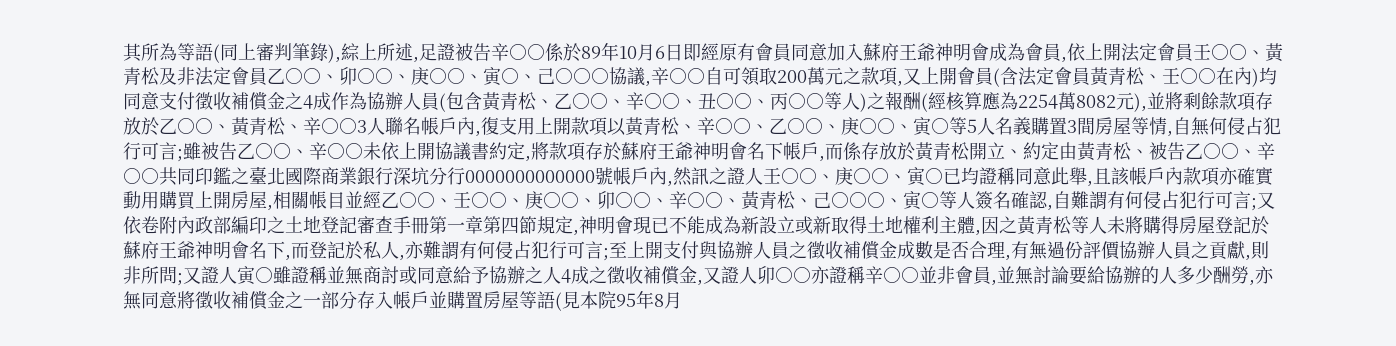其所為等語(同上審判筆錄),綜上所述,足證被告辛○○係於89年10月6日即經原有會員同意加入蘇府王爺神明會成為會員,依上開法定會員壬○○、黃青松及非法定會員乙○○、卯○○、庚○○、寅○、己○○○協議,辛○○自可領取200萬元之款項,又上開會員(含法定會員黃青松、壬○○在內)均同意支付徵收補償金之4成作為協辦人員(包含黃青松、乙○○、辛○○、丑○○、丙○○等人)之報酬(經核算應為2254萬8082元),並將剩餘款項存放於乙○○、黃青松、辛○○3人聯名帳戶內,復支用上開款項以黃青松、辛○○、乙○○、庚○○、寅○等5人名義購置3間房屋等情,自無何侵占犯行可言;雖被告乙○○、辛○○未依上開協議書約定,將款項存於蘇府王爺神明會名下帳戶,而係存放於黃青松開立、約定由黃青松、被告乙○○、辛○○共同印鑑之臺北國際商業銀行深坑分行0000000000000號帳戶內,然訊之證人壬○○、庚○○、寅○已均證稱同意此舉,且該帳戶內款項亦確實動用購買上開房屋,相關帳目並經乙○○、壬○○、庚○○、卯○○、辛○○、黃青松、己○○○、寅○等人簽名確認,自難謂有何侵占犯行可言;又依卷附內政部編印之土地登記審查手冊第一章第四節規定,神明會現已不能成為新設立或新取得土地權利主體,因之黃青松等人未將購得房屋登記於蘇府王爺神明會名下,而登記於私人,亦難謂有何侵占犯行可言;至上開支付與協辦人員之徵收補償金成數是否合理,有無過份評價協辦人員之貢獻,則非所問;又證人寅○雖證稱並無商討或同意給予協辦之人4成之徵收補償金,又證人卯○○亦證稱辛○○並非會員,並無討論要給協辦的人多少酬勞,亦無同意將徵收補償金之一部分存入帳戶並購置房屋等語(見本院95年8月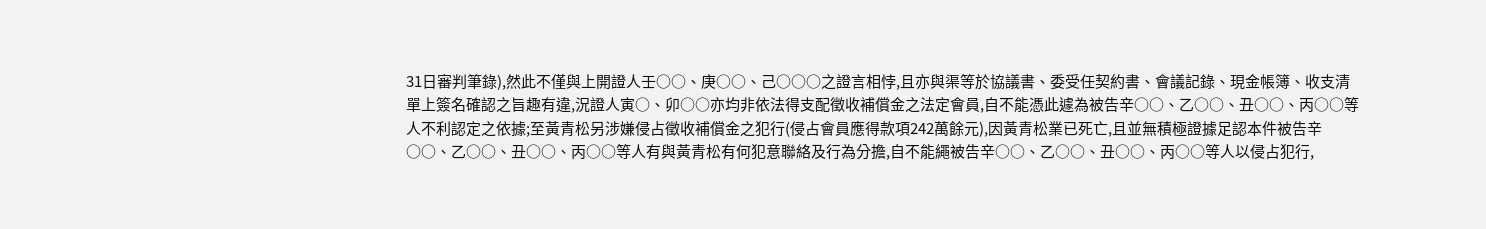31日審判筆錄),然此不僅與上開證人壬○○、庚○○、己○○○之證言相悖,且亦與渠等於協議書、委受任契約書、會議記錄、現金帳簿、收支清單上簽名確認之旨趣有違,況證人寅○、卯○○亦均非依法得支配徵收補償金之法定會員,自不能憑此遽為被告辛○○、乙○○、丑○○、丙○○等人不利認定之依據;至黃青松另涉嫌侵占徵收補償金之犯行(侵占會員應得款項242萬餘元),因黃青松業已死亡,且並無積極證據足認本件被告辛○○、乙○○、丑○○、丙○○等人有與黃青松有何犯意聯絡及行為分擔,自不能繩被告辛○○、乙○○、丑○○、丙○○等人以侵占犯行,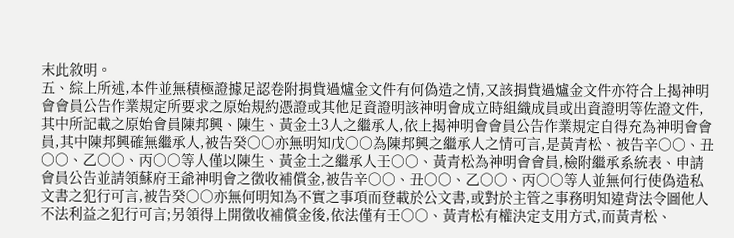末此敘明。
五、綜上所述,本件並無積極證據足認卷附捐貲過爐金文件有何偽造之情,又該捐貲過爐金文件亦符合上揭神明會會員公告作業規定所要求之原始規約憑證或其他足資證明該神明會成立時組織成員或出資證明等佐證文件,其中所記載之原始會員陳邦興、陳生、黃金土3人之繼承人,依上揭神明會會員公告作業規定自得充為神明會會員,其中陳邦興確無繼承人,被告癸○○亦無明知戊○○為陳邦興之繼承人之情可言,是黃青松、被告辛○○、丑○○、乙○○、丙○○等人僅以陳生、黃金土之繼承人壬○○、黃青松為神明會會員,檢附繼承系統表、申請會員公告並請領蘇府王爺神明會之徵收補償金,被告辛○○、丑○○、乙○○、丙○○等人並無何行使偽造私文書之犯行可言,被告癸○○亦無何明知為不實之事項而登載於公文書,或對於主管之事務明知違背法令圖他人不法利益之犯行可言;另領得上開徵收補償金後,依法僅有壬○○、黃青松有權決定支用方式,而黃青松、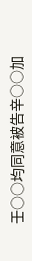壬○○均同意被告辛○○加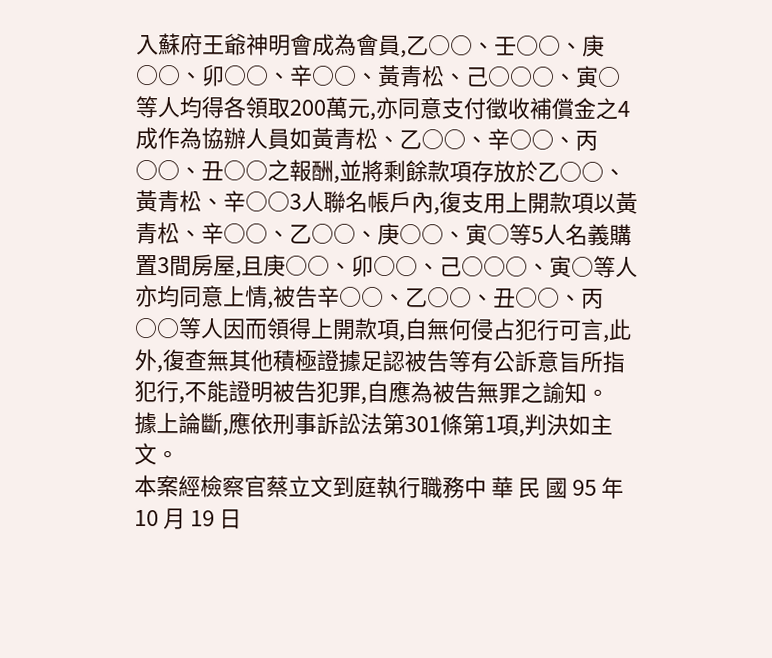入蘇府王爺神明會成為會員,乙○○、壬○○、庚○○、卯○○、辛○○、黃青松、己○○○、寅○等人均得各領取200萬元,亦同意支付徵收補償金之4成作為協辦人員如黃青松、乙○○、辛○○、丙○○、丑○○之報酬,並將剩餘款項存放於乙○○、黃青松、辛○○3人聯名帳戶內,復支用上開款項以黃青松、辛○○、乙○○、庚○○、寅○等5人名義購置3間房屋,且庚○○、卯○○、己○○○、寅○等人亦均同意上情,被告辛○○、乙○○、丑○○、丙○○等人因而領得上開款項,自無何侵占犯行可言,此外,復查無其他積極證據足認被告等有公訴意旨所指犯行,不能證明被告犯罪,自應為被告無罪之諭知。
據上論斷,應依刑事訴訟法第301條第1項,判決如主文。
本案經檢察官蔡立文到庭執行職務中 華 民 國 95 年 10 月 19 日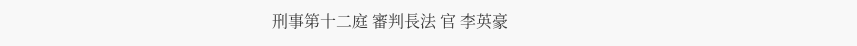刑事第十二庭 審判長法 官 李英豪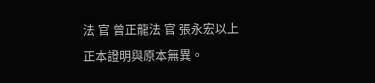法 官 曾正龍法 官 張永宏以上正本證明與原本無異。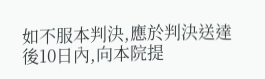如不服本判決,應於判決送達後10日內,向本院提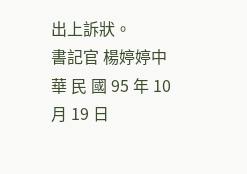出上訴狀。
書記官 楊婷婷中 華 民 國 95 年 10 月 19 日